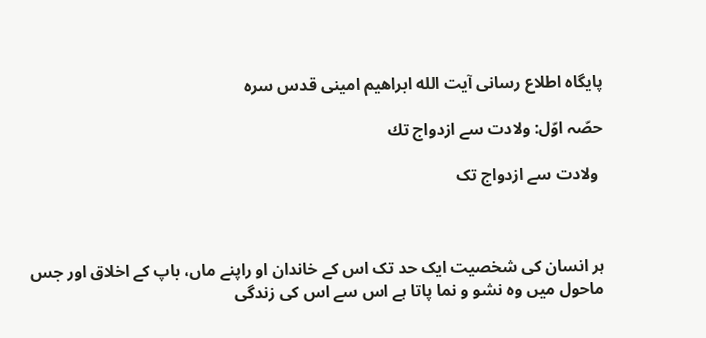پایگاه اطلاع رسانی آیت الله ابراهیم امینی قدس سره

حصّہ اوّل: ولادت سے ازدواج تك

 ولادت سے ازدواج تک



ہر انسان کى شخصیت ایک حد تک اس کے خاندان او راپنے ماں، باپ کے اخلاق اور جس ماحول میں وہ نشو و نما پاتا ہے اس سے اس کى زندگى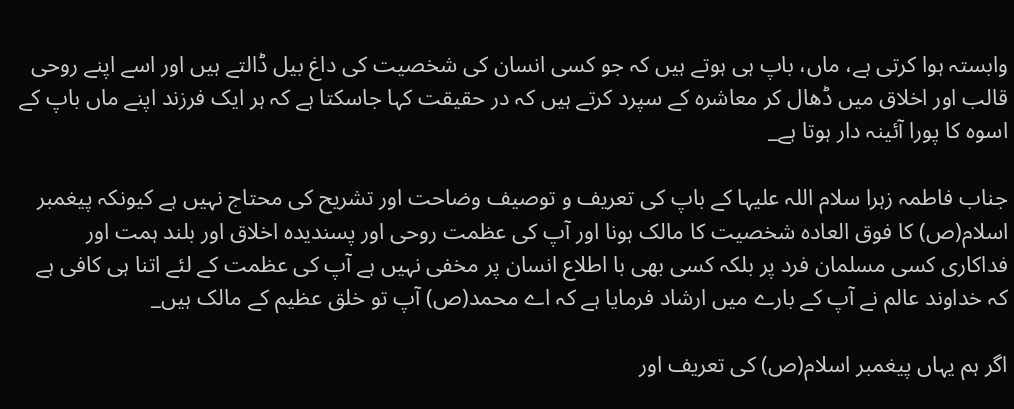وابستہ ہوا کرتى ہے، ماں، باپ ہى ہوتے ہیں کہ جو کسى انسان کى شخصیت کى داغ بیل ڈالتے ہیں اور اسے اپنے روحى قالب اور اخلاق میں ڈھال کر معاشرہ کے سپرد کرتے ہیں کہ در حقیقت کہا جاسکتا ہے کہ ہر ایک فرزند اپنے ماں باپ کے اسوہ کا پورا آئینہ دار ہوتا ہے_

جناب فاطمہ زہرا سلام اللہ علیہا کے باپ کى تعریف و توصیف وضاحت اور تشریح کى محتاج نہیں ہے کیونکہ پیغمبر اسلام(ص) کا فوق العادہ شخصیت کا مالک ہونا اور آپ کى عظمت روحى اور پسندیدہ اخلاق اور بلند ہمت اور فداکارى کسى مسلمان فرد پر بلکہ کسى بھى با اطلاع انسان پر مخفى نہیں ہے آپ کى عظمت کے لئے اتنا ہى کافى ہے کہ خداوند عالم نے آپ کے بارے میں ارشاد فرمایا ہے کہ اے محمد(ص) آپ تو خلق عظیم کے مالک ہیں_

اگر ہم یہاں پیغمبر اسلام(ص) کى تعریف اور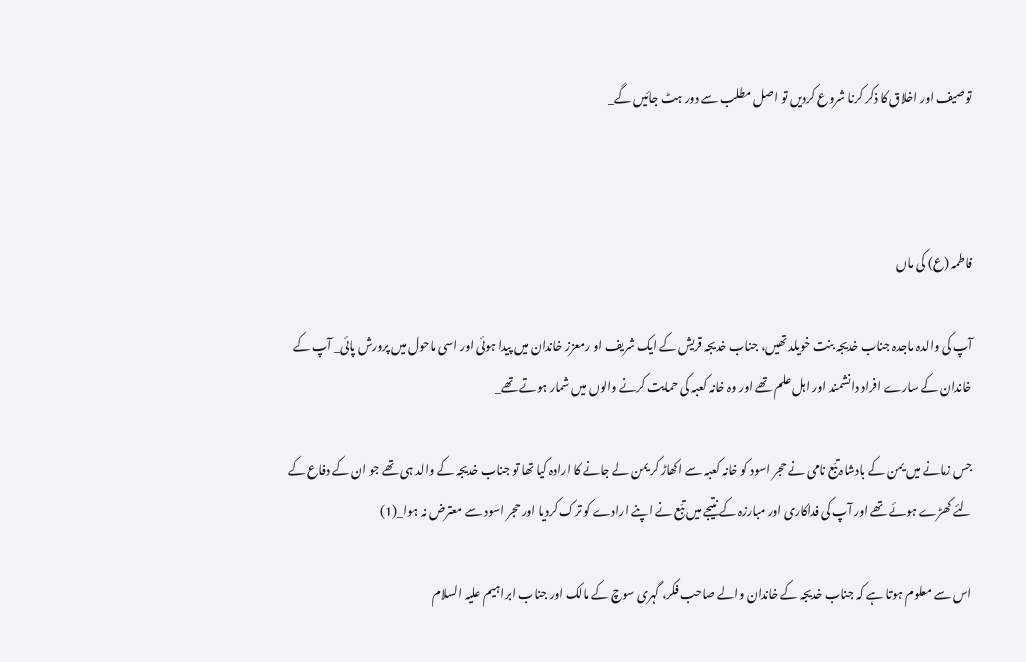توصیف اور اخلاق کا ذکر کرنا شروع کردیں تو اصل مطلب سے دور ہٹ جائیں گے_



فاطمہ (ع) کى ماں

آپ کى والدہ ماجدہ جناب خدیجہ بنت خویلد تھیں، جناب خدیجہ قریش کے ایک شریف او رمعزز خاندان میں پیدا ہوئی اور اسى ماحول میں پرورش پائی_ آپ کے خاندان کے سارے افراد دانشمند اور اہل علم تھے اور وہ خانہ کعبہ کى حمایت کرنے والوں میں شمار ہوتے تھے_

جس زمانے میں یمن کے بادشاہ تبّع نامى نے حجر اسود کو خانہ کعبہ سے اکھاڑ کر یمن لے جانے کا ارادہ کیا تھا تو جناب خدیجہ کے والد ہى تھے جو ان کے دفاع کے لئے کھڑے ہوئے تھے اور آپ کى فداکارى اور مبارزہ کے نتیجے میں تبّع نے اپنے ارادے کو ترک کردیا اور حجر اسود سے معترض نہ ہوا_(1)

اس سے معلوم ہوتا ہے کہ جناب خدیجہ کے خاندان والے صاحب فکر، گہرى سوچ کے مالک اور جناب ابراہیم علیہ السلام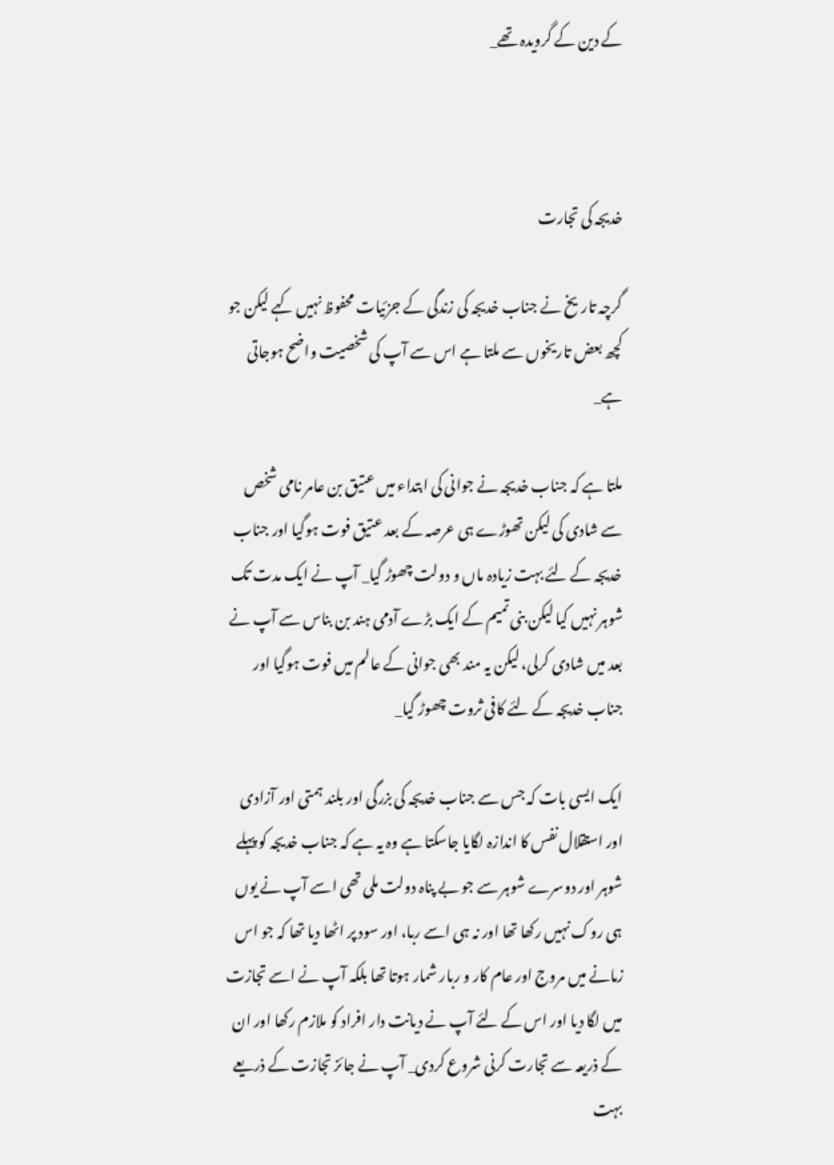کے دین کے گرویدہ تھے_



خدیجہ کى تجارت

گرچہ تاریخ نے جناب خدیجہ کى زندگى کے جزئیات محفوظ نہیں کہے لیکن جو کچھ بعض تاریخوں سے ملتا ہے اس سے آپ کى شخصیت واضح ہوجاتى ہے_

ملتا ہے کہ جناب خدیجہ نے جوانى کى ابتداء میں عتیق بن عامر نامى شخص سے شادى کى لیکن تھوڑے ہى عرصہ کے بعد عتیق فوت ہوگیا اور جناب خدیجہ کے لئے بہت زیادہ ماں و دولت چھوڑ گیا_ آپ نے ایک مدت تک شوہر نہیں کیا لیکن بنى تمیم کے ایک بڑے آدمى ہند بن بناس سے آپ نے بعد میں شادى کرلی، لیکن یہ مند بھى جوانى کے عالم میں فوت ہوگیا اور جناب خدیجہ کے لئے کافى ثروت چھوڑ گیا_

ایک ایسى بات کہ جس سے جناب خدیجہ کى بزرگى اور بلند ہمتى اور آزادى اور استقلال نفس کا اندازہ لگایا جاسکتا ہے وہ یہ ہے کہ جناب خدیجہ کو پہلے شوہر اور دوسرے شوہر سے جو بے پناہ دولت ملى تھى اسے آپ نے یوں ہى روک نہیں رکھا تھا اور نہ ہى اسے ربا، اور سود پر اٹھا دیا تھا کہ جو اس زمانے میں مروج اور عام کار و ربار شمار ہوتا تھا بلکہ آپ نے اسے تجازت میں لگا دیا اور اس کے لئے آپ نے دیانت دار افراد کو ملازم رکھا اور ان کے ذریعہ سے تجارت کرنى شروع کردی_ آپ نے جائز تجازت کے ذریعے بہت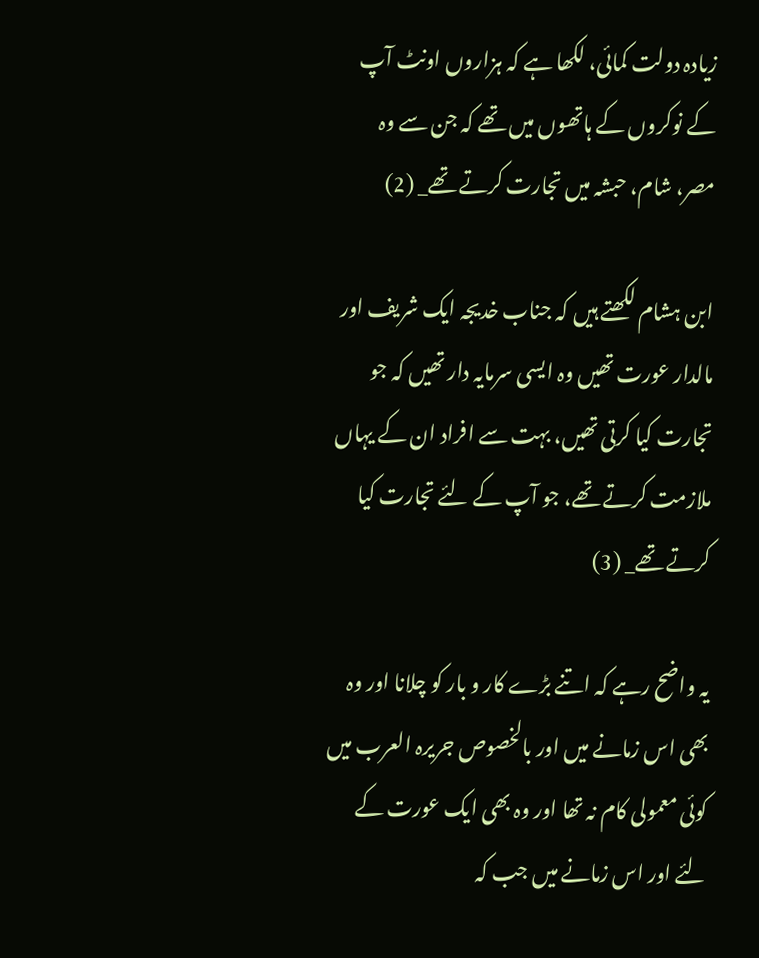زیادہ دولت کمائی، لکھا ہے کہ ہزاروں اونٹ آپ کے نوکروں کے ہاتھوں میں تھے کہ جن سے وہ مصر، شام، حبشہ میں تجارت کرتے تھے_ (2)

ابن ہشام لکھتے ہیں کہ جناب خدیجہ ایک شریف اور مالدار عورت تھیں وہ ایسى سرمایہ دار تھیں کہ جو تجارت کیا کرتى تھیں، بہت سے افراد ان کے یہاں ملازمت کرتے تھے، جو آپ کے لئے تجارت کیا کرتے تھے_ (3)

یہ واضح رہے کہ اتنے بڑے کار و بار کو چلانا اور وہ بھى اس زمانے میں اور بالخصوص جریرہ العرب میں کوئی معمولى کام نہ تھا اور وہ بھى ایک عورت کے لئے اور اس زمانے میں جب کہ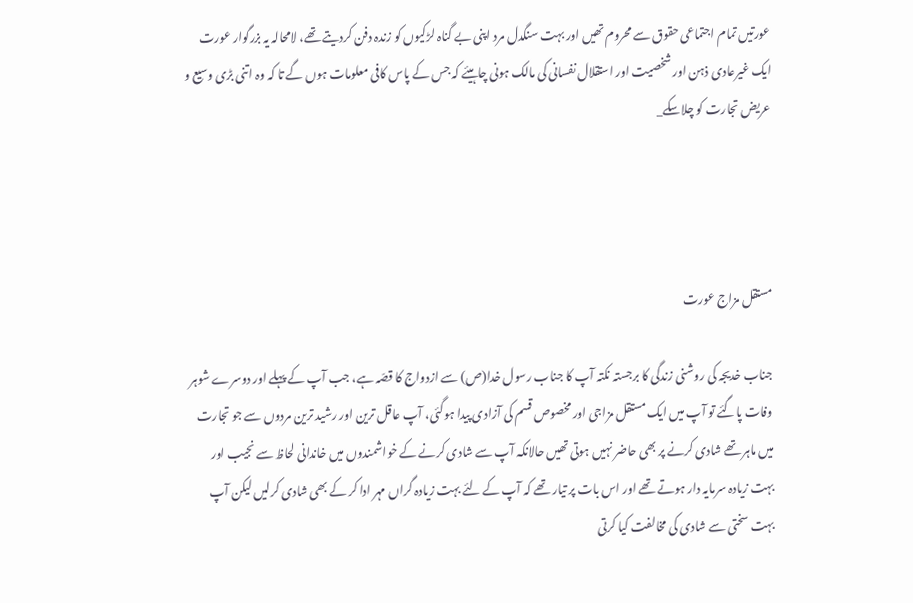عورتیں تمام اجتماعى حقوق سے محروم تھیں اور بہت سنگدل مرد اپنى بے گناہ لڑکیوں کو زندہ دفن کردیتے تھے، لامحالہ یہ بزرگوار عورت ایک غیرعادى ذہن اور شخصیت اور استقلال نفسانى کى مالک ہونى چاہیئے کہ جس کے پاس کافى معلومات ہوں گے تا کہ وہ اتنى بڑى وسیع و عریض تجارت کو چلاسکے_




مستقل مزاج عورت

جناب خدیجہ کى روشنى زندگى کا برجستہ نکتہ آپ کا جناب رسول خدا(ص) سے ازدواج کا قصّہ ہے، جب آپ کے پہلے اور دوسرے شوہر وفات پاگئے تو آپ میں ایک مستقل مزاجى اور مخصوص قسم کى آزادى پیدا ہوگئی، آپ عاقل ترین اور رشید ترین مردوں سے جو تجارت میں ماہر تھے شادى کرنے پر بھى حاضر نہیں ہوتى تھیں حالانکہ آپ سے شادى کرنے کے خواشمندوں میں خاندانى لحاظ سے نجیب اور بہت زیادہ سرمایہ دار ہوتے تھے اور اس بات پر تیار تھے کہ آپ کے لئے بہت زیادہ گراں مہر ادا کر کے بھى شادى کرلیں لیکن آپ بہت سختى سے شادى کى مخالفت کیا کرتى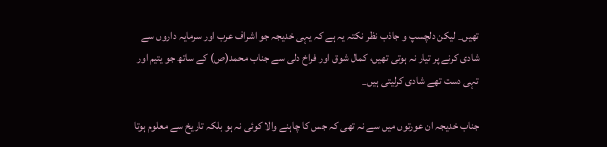تھیں_ لیکن دلچسپ و جاذب نظر نکتہ یہ ہے کہ یہى خدیجہ جو اشراف عرب اور سرمایہ داروں سے شادى کرنے پر تیار نہ ہوتى تھیں، کمال شوق اور فراخ دلى سے جناب محمد(ص) کے ساتھ جو یتیم اور تہى دست تھے شادى کرلیتى ہیں_

جناب خدیجہ ان عورتوں میں سے نہ تھى کہ جس کا چاہنے والا کوئی نہ ہو بلکہ تاریخ سے معلوم ہوتا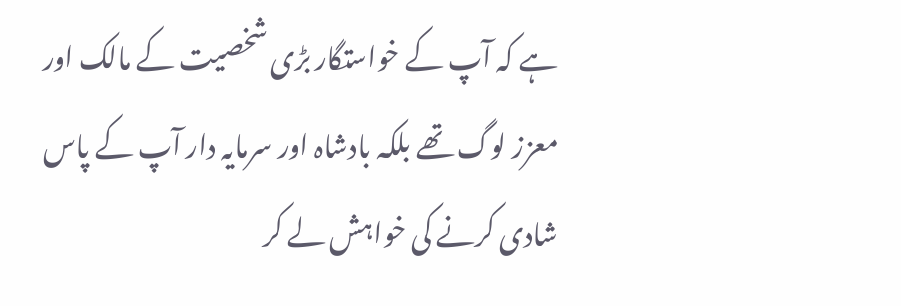ہے کہ آپ کے خواستگار بڑى شخصیت کے مالک اور معزز لوگ تھے بلکہ بادشاہ اور سرمایہ دار آپ کے پاس شادى کرنے کى خواہش لے کر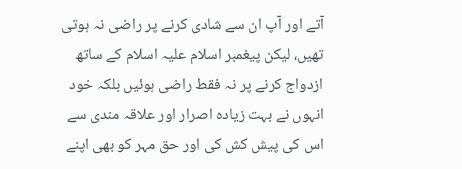آتے اور آپ ان سے شادى کرنے پر راضى نہ ہوتى تھیں، لیکن پیغمبر اسلام علیہ اسلام کے ساتھ ازدواج کرنے پر نہ فقط راضى ہوئیں بلکہ خود انہوں نے بہت زیادہ اصرار اور علاقہ مندى سے اس کى پیش کش کى اور حق مہر کو بھى اپنے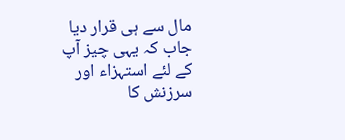مال سے ہى قرار دیا جاب کہ یہى چیز آپ کے لئے استہزاء اور سرزنش کا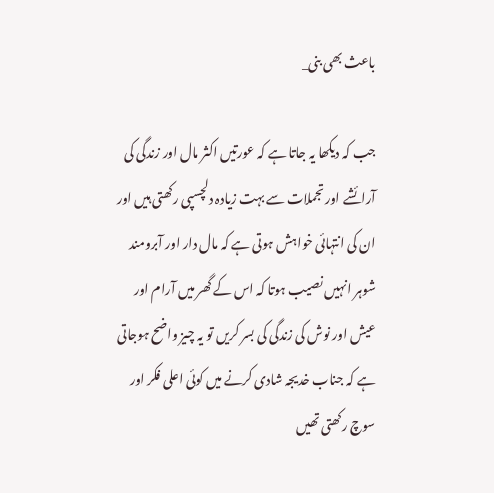باعث بھى بنی_

جب کہ دیکھا یہ جاتا ہے کہ عورتیں اکثر مال اور زندگى کى آرائشے اور تجملات سے بہت زیادہ دلچسپى رکھتى ہیں اور ان کى انتہائی خواہش ہوتى ہے کہ مال دار اور آبرومند شوہر انہیں نصیب ہوتا کہ اس کے گھر میں آرام اور عیش اور نوش کى زندگى کى بسر کریں تو یہ چیز واضح ہوجاتى ہے کہ جناب خدیجہ شادى کرنے میں کوئی اعلى فکر اور سوچ رکھتى تھیں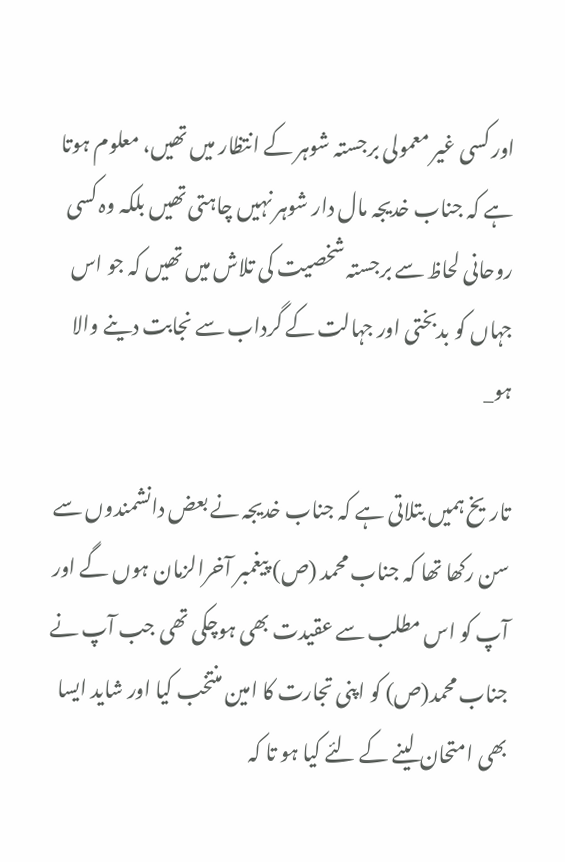اور کسى غیر معمولى برجستہ شوہر کے انتظار میں تھیں، معلوم ہوتا ہے کہ جناب خدیجہ مال دار شوہر نہیں چاہتى تھیں بلکہ وہ کسى روحانى لحاظ سے برجستہ شخصیت کى تلاش میں تھیں کہ جو اس جہاں کو بدبختى اور جہالت کے گرداب سے نجابت دینے والا ہو_

تاریخ ہمیں بتلاتى ہے کہ جناب خدیجہ نے بعض دانشمندوں سے سن رکھا تھا کہ جناب محمد (ص) پیغمبر آخرالزمان ہوں گے اور آپ کو اس مطلب سے عقیدت بھى ہوچکى تھى جب آپ نے جناب محمد(ص) کو اپنى تجارت کا امین منتخب کیا اور شاید ایسا بھى امتحان لینے کے لئے کیا ہو تا کہ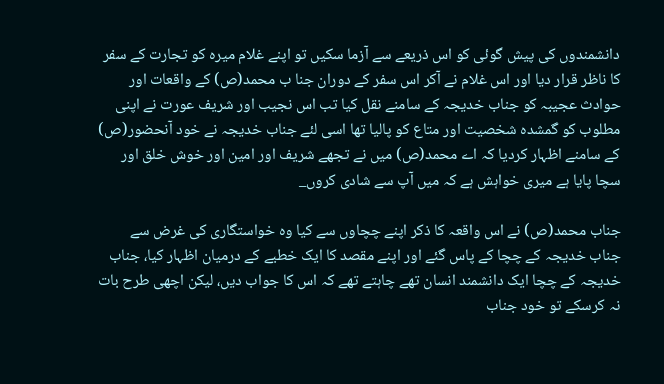دانشمندوں کى پیش گوئی کو اس ذریعے سے آزما سکیں تو اپنے غلام میرہ کو تجارت کے سفر کا ناظر قرار دیا اور اس غلام نے آکر اس سفر کے دوران جنا ب محمد(ص) کے واقعات اور حوادث عجیبہ کو جناب خدیجہ کے سامنے نقل کیا تب اس نجیب اور شریف عورت نے اپنى مطلوب کو گمشدہ شخصیت اور متاع کو پالیا تھا اسى لئے جناب خدیجہ نے خود آنحضور(ص) کے سامنے اظہار کردیا کہ اے محمد(ص) میں نے تجھے شریف اور امین اور خوش خلق اور سچا پایا ہے میرى خواہش ہے کہ میں آپ سے شادى کروں_

جناب محمد(ص) نے اس واقعہ کا ذکر اپنے چچاوں سے کیا وہ خواستگارى کى غرض سے جناب خدیجہ کے چچا کے پاس گئے اور اپنے مقصد کا ایک خطبے کے درمیان اظہار کیا، جناب خدیجہ کے چچا ایک دانشمند انسان تھے چاہتے تھے کہ اس کا جواب دیں، لیکن اچھى طرح بات نہ کرسکے تو خود جناب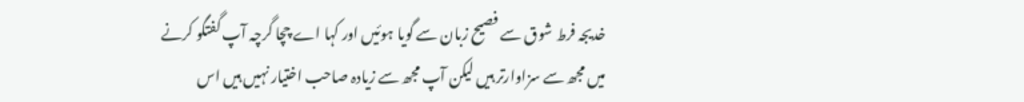خدیجہ فرط شوق سے فصیح زبان سے گویا ہوئیں اور کہا اے چچا گرچہ آپ گفتگو کرنے میں مجھ سے سزاوارتر ہیں لیکن آپ مجھ سے زیادہ صاحب اختیار نہیں ہیں اس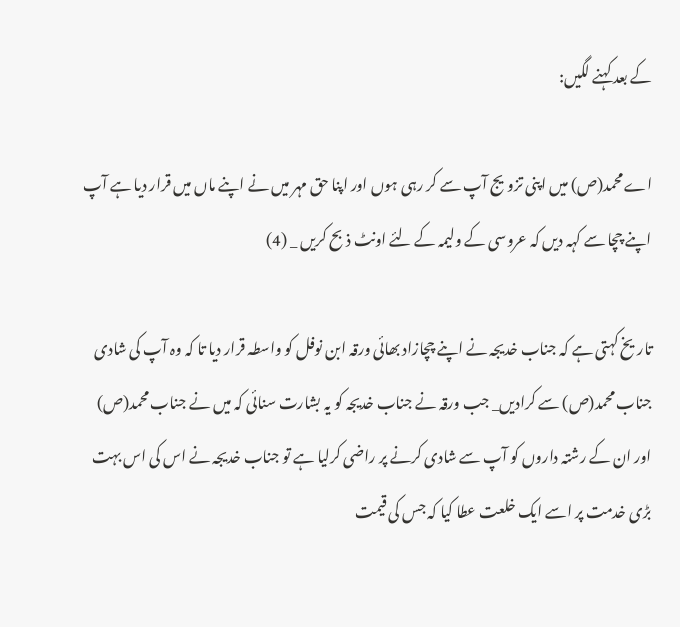کے بعد کہنے لگیں:

اے محمد(ص) میں اپنى تزویج آپ سے کر رہى ہوں اور اپنا حق مہر میں نے اپنے ماں میں قرار دیا ہے آپ اپنے چچا سے کہہ دیں کہ عروسى کے ولیمہ کے لئے اونٹ ذبح کریں _ (4)

تاریخ کہتى ہے کہ جناب خدیجہ نے اپنے چچازاد بھائی ورقہ ابن نوفل کو واسطہ قرار دیا تا کہ وہ آپ کى شادى جناب محمد(ص) سے کرادیں_ جب ورقہ نے جناب خدیجہ کو یہ بشارت سنائی کہ میں نے جناب محمد(ص) اور ان کے رشتہ داروں کو آپ سے شادى کرنے پر راضى کرلیا ہے تو جناب خدیجہ نے اس کى اس بہت بڑى خدمت پر اسے ایک خلعت عطا کیا کہ جس کى قیمت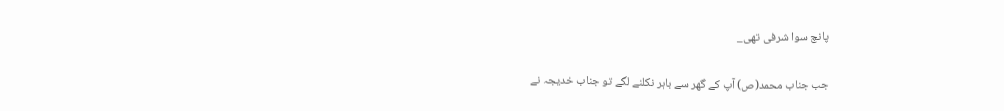پانچ سوا شرفى تھی_

جب جناب محمد(ص) آپ کے گھر سے باہر نکلنے لگے تو جناب خدیجہ نے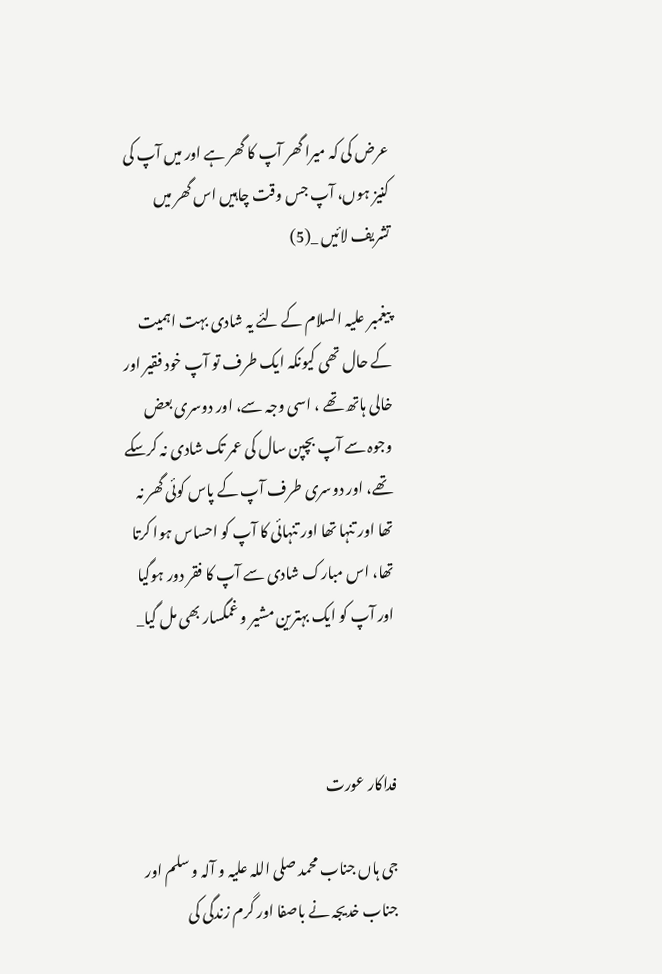عرض کى کہ میرا گھر آپ کا گھر ہے اور میں آپ کى کنیز ہوں، آپ جس وقت چاہیں اس گھر میں تشریف لائیں _(5)

پیغمبر علیہ السلام کے لئے یہ شادى بہت اہمیت کے حال تھى کیونکہ ایک طرف تو آپ خود فقیر اور خالى ہاتھ تھے ، اسى وجہ سے، اور دوسرى بعض وجوہ سے آپ بچپن سال کى عمر تک شادى نہ کرسکے تھے، اور دوسرى طرف آپ کے پاس کوئی گھر نہ تھا اور تنہا تھا اور تنہائی کا آپ کو احساس ہوا کرتا تھا، اس مبارک شادى سے آپ کا فقر دور ہوگیا اور آپ کو ایک بہترین مشیر و غمگسار بھى مل گیا_



فداکار عورت

جى ہاں جناب محمد صلى اللہ علیہ و آلہ و سلم اور جناب خدیجہ نے باصفا اور گرم زندگى کى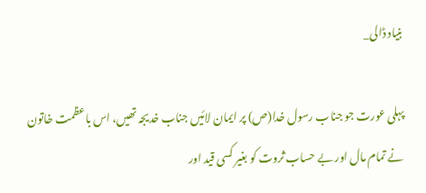بنیاد ڈالی_

پہلى عورت جو جناب رسول خدا(ص) پر ایمان لائیں جناب خدیجہ تھیں، اس باعظمت خاتون نے تمام مال اور بے حساب ثروت کو بغیر کسى قید اور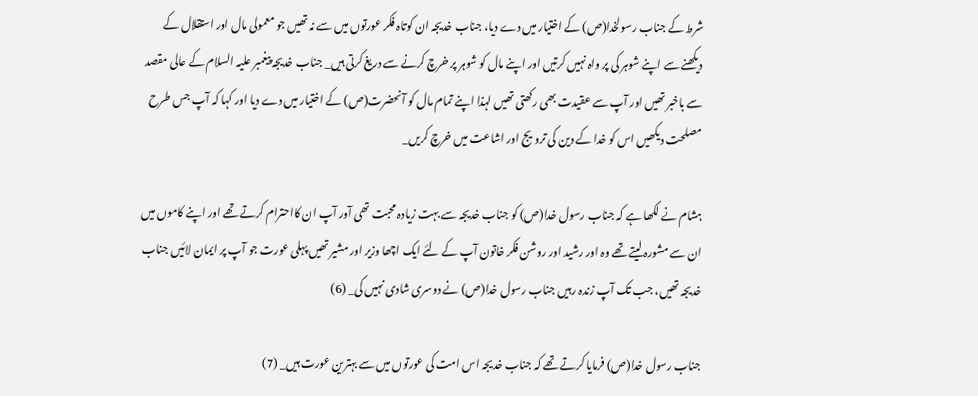شرط کے جناب رسولخدا(ص) کے اختیار میں دے دیا، جناب خدیجہ ان کوتاہ فکر عورتوں میں سے نہ تھیں جو معمولى مال اور استقلال کے دیکھنے سے اپنے شوہر کى پر واہ نہیں کرتیں اور اپنے مال کو شوہر پر خرچ کرنے سے دریغ کرتى ہیں_ جناب خدیجہ پیغمبر علیہ السلام کے عالى مقصد سے باخبر تھیں اور آپ سے عقیدت بھى رکھتى تھیں لہذا اپنے تمام مال کو آنحضرت(ص) کے اختیار میں دے دیا اور کہا کہ آپ جس طرح مصلحت دیکھیں اس کو خدا کے دین کى ترویج اور اشاعت میں خرچ کریں_

ہشام نے لکھا ہے کہ جناب رسول خدا(ص) کو جناب خدیجہ سے بہت زیادہ محبت تھى آور آپ ان کااحترام کرتے تھے اور اپنے کاموں میں ان سے مشورہ لیتے تھے وہ اور رشید اور روشن فکر خاتون آپ کے لئے ایک اچھا وزیر اور مشیر تھیں پہلى عورت جو آپ پر ایمان لائیں جناب خدیجہ تھیں، جب تک آپ زندہ رہیں جناب رسول خدا(ص) نے دوسرى شادى نہیں کی_ (6)

جناب رسول خدا(ص) فرمایا کرتے تھے کہ جناب خدیجہ اس امت کى عورتوں میں سے بہترین عورت ہیں_ (7)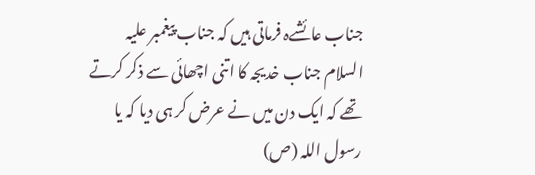جناب عائشےہ فرماتى ہیں کہ جناب پیغمبر علیہ السلام جناب خدیجہ کا اتنى اچھائی سے ذکر کرتے تھے کہ ایک دن میں نے عرض کر ہى دیا کہ یا رسول اللہ (ص)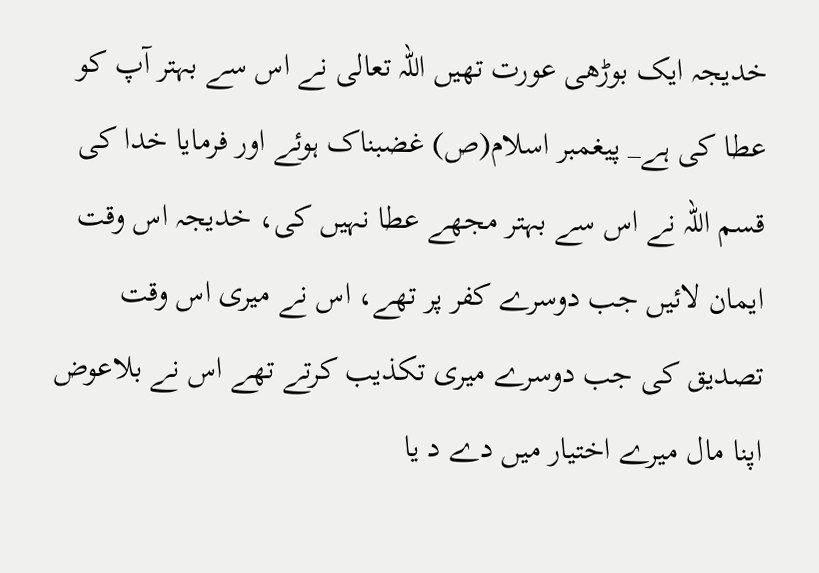خدیجہ ایک بوڑھى عورت تھیں اللہ تعالى نے اس سے بہتر آپ کو عطا کى ہے_ پیغمبر اسلام(ص) غضبناک ہوئے اور فرمایا خدا کى قسم اللہ نے اس سے بہتر مجھے عطا نہیں کی، خدیجہ اس وقت ایمان لائیں جب دوسرے کفر پر تھے، اس نے میرى اس وقت تصدیق کى جب دوسرے میرى تکذیب کرتے تھے اس نے بلاعوض اپنا مال میرے اختیار میں دے د یا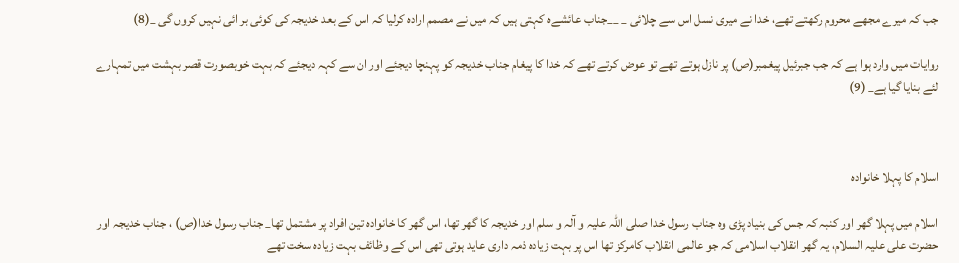جب کہ میرے مجھے محروم رکھتے تھے، خدا نے میرى نسل اس سے چلائی _ __جناب عائشےہ کہتى ہیں کہ میں نے مصمم ارادہ کرلیا کہ اس کے بعد خدیجہ کى کوئی بر ائی نہیں کروں گى _(8)

روایات میں وارد ہوا ہے کہ جب جبرئیل پیغمبر(ص) پر نازل ہوتے تھے تو عوض کرتے تھے کہ خدا کا پیغام جناب خدیجہ کو پہنچا دیجئے اور ان سے کہہ دیجئے کہ بہت خوبصورت قصر بہشت میں تمہارے لئے بنایا گیا ہے_ (9)



اسلام کا پہلا خانوادہ

اسلام میں پہلا گھر اور کنبہ کہ جس کى بنیاد پڑى وہ جناب رسول خدا صلى اللہ علیہ و آلہ و سلم اور خدیجہ کا گھر تھا، اس گھر کا خانوادہ تین افراد پر مشتمل تھا_ جناب رسول خدا(ص) ، جناب خدیجہ اور حضرت على علیہ السلام، یہ گھر انقلاب اسلامى کہ جو عالمى انقلاب کامرکز تھا اس پر بہت زیادہ ذمہ دارى عاید ہوتى تھى اس کے وظائف بہت زیادہ سخت تھے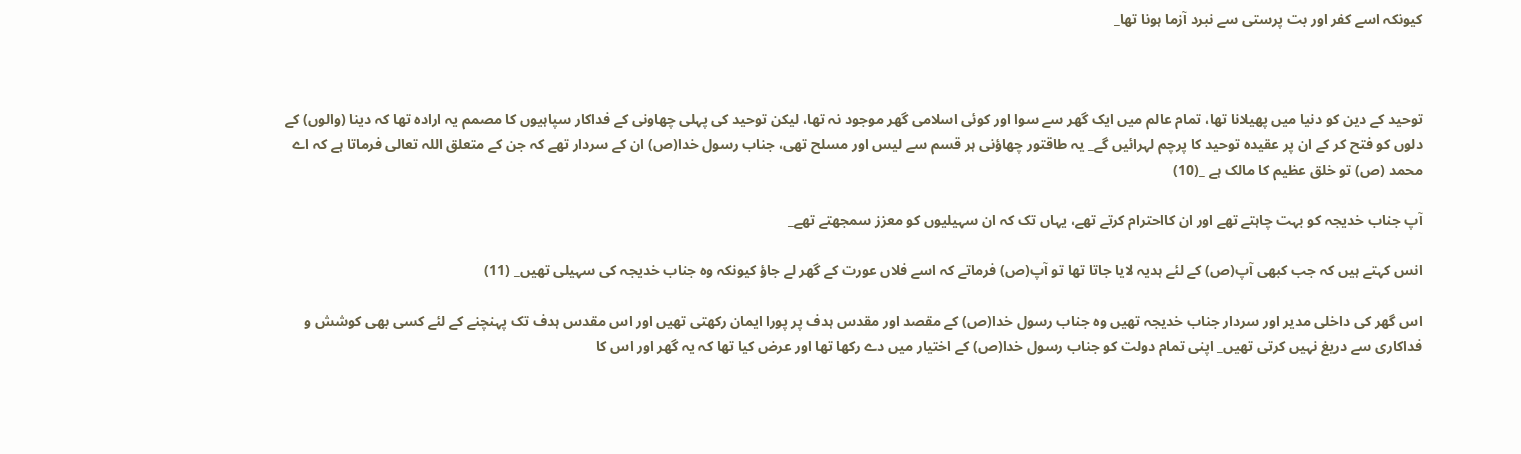کیونکہ اسے کفر اور بت پرستى سے نبرد آزما ہونا تھا_



توحید کے دین کو دنیا میں پھیلانا تھا، تمام عالم میں ایک گھر سے سوا اور کوئی اسلامى گھر موجود نہ تھا، لیکن توحید کى پہلى چھاونى کے فداکار سپاہیوں کا مصمم یہ ارادہ تھا کہ دینا (والوں) کے دلوں کو فتح کر کے ان پر عقیدہ توحید کا پرچم لہرائیں گے_ یہ طاقتور چھاؤنى ہر قسم سے لیس اور مسلح تھی، جناب رسول خدا(ص) ان کے سردار تھے کہ جن کے متعلق اللہ تعالى فرماتا ہے کہ اے محمد (ص) تو خلق عظیم کا مالک ہے _(10)

آپ جناب خدیجہ کو بہت چاہتے تھے اور ان کااحترام کرتے تھے، یہاں تک کہ ان سہیلیوں کو معزز سمجھتے تھے_

انس کہتے ہیں کہ جب کبھى آپ(ص) کے لئے ہدیہ لایا جاتا تھا تو آپ(ص) فرماتے کہ اسے فلاں عورت کے گھر لے جاؤ کیونکہ وہ جناب خدیجہ کى سہیلى تھیں_ (11)

اس گھر کى داخلى مدیر اور سردار جناب خدیجہ تھیں وہ جناب رسول خدا(ص) کے مقصد اور مقدس ہدف پر پورا ایمان رکھتى تھیں اور اس مقدس ہدف تک پہنچنے کے لئے کسى بھى کوشش و فداکارى سے دریغ نہیں کرتى تھیں_ اپنى تمام دولت کو جناب رسول خدا(ص) کے اختیار میں دے رکھا تھا اور عرض کیا تھا کہ یہ گھر اور اس کا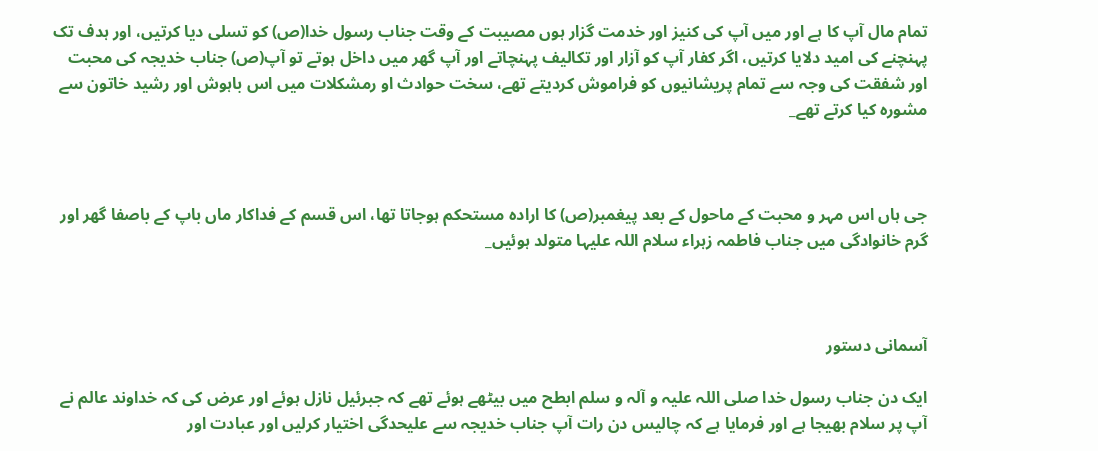تمام مال آپ کا ہے اور میں آپ کى کنیز اور خدمت گزار ہوں مصیبت کے وقت جناب رسول خدا(ص) کو تسلى دیا کرتیں، اور ہدف تک پہنچنے کى امید دلایا کرتیں، اگر کفار آپ کو آزار اور تکالیف پہنچاتے اور آپ گھر میں داخل ہوتے تو آپ(ص) جناب خدیجہ کى محبت اور شفقت کى وجہ سے تمام پریشانیوں کو فراموش کردیتے تھے، سخت حوادث او رمشکلات میں اس باہوش اور رشید خاتون سے مشورہ کیا کرتے تھے_



جى ہاں اس مہر و محبت کے ماحول کے بعد پیغمبر(ص) کا ارادہ مستحکم ہوجاتا تھا، اس قسم کے فداکار ماں باپ کے باصفا گھر اور گرم خانوادگى میں جناب فاطمہ زہراء سلام اللہ علیہا متولد ہوئیں_



آسمانى دستور

ایک دن جناب رسول خدا صلى اللہ علیہ و آلہ و سلم ابطح میں بیٹھے ہوئے تھے کہ جبرئیل نازل ہوئے اور عرض کى کہ خداوند عالم نے آپ پر سلام بھیجا ہے اور فرمایا ہے کہ چالیس دن رات آپ جناب خدیجہ سے علیحدگى اختیار کرلیں اور عبادت اور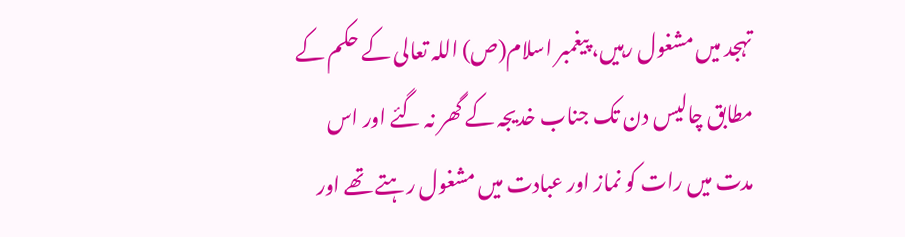تہجد میں مشغول رہیں، پیغمبر اسلام(ص) اللہ تعالى کے حکم کے مطابق چالیس دن تک جناب خدیجہ کے گھر نہ گئے اور اس مدت میں رات کو نماز اور عبادت میں مشغول رہتے تھے اور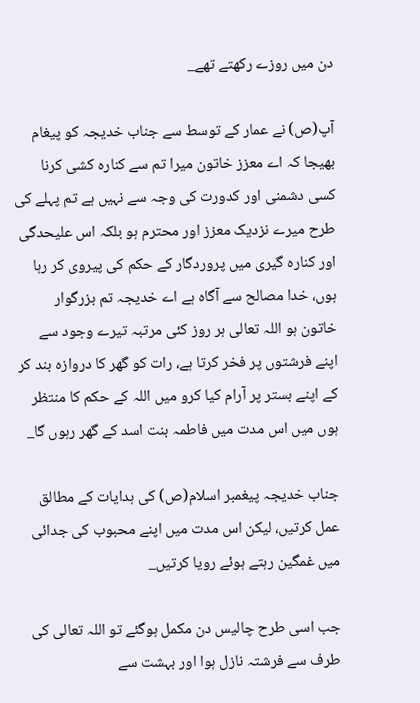دن میں روزے رکھتے تھے_

آپ(ص) نے عمار کے توسط سے جناب خدیجہ کو پیغام بھیجا کہ اے معزز خاتون میرا تم سے کنارہ کشى کرنا کسى دشمنى اور کدورت کى وجہ سے نہیں ہے تم پہلے کى طرح میرے نزدیک معزز اور محترم ہو بلکہ اس علیحدگى اور کنارہ گیرى میں پروردگار کے حکم کى پیروى کر رہا ہوں، خدا مصالح سے آگاہ ہے اے خدیجہ تم بزرگوار خاتون ہو اللہ تعالى ہر روز کئی مرتبہ تیرے وجود سے اپنے فرشتوں پر فخر کرتا ہے، رات کو گھر کا دروازہ بند کر کے اپنے بستر پر آرام کیا کرو میں اللہ کے حکم کا منتظر ہوں میں اس مدت میں فاطمہ بنت اسد کے گھر رہوں گا_

جناب خدیجہ پیغمبر اسلام(ص) کى ہدایات کے مطالق عمل کرتیں، لیکن اس مدت میں اپنے محبوب کى جدائی میں غمگین رہتے ہوئے رویا کرتیں_

جب اسى طرح چالیس دن مکمل ہوگئے تو اللہ تعالى کى طرف سے فرشتہ نازل ہوا اور بہشت سے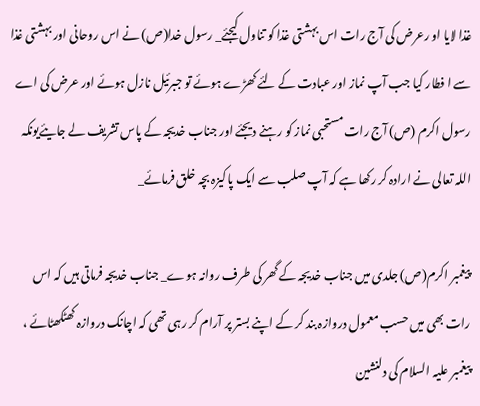غذا لایا او رعرض کى آج رات اس بہشتى غذا کو تناول کیجئے_ رسول خدا(ص) نے اس روحانى اور بہشتى غذا سے ا فطار کیا جب آپ نماز اور عبادت کے لئے کھڑے ہوئے تو جبرئیل نازل ہوئے اور عرض کى اے رسول اکرم (ص) آج رات مستحبى نماز کو رہنے دیجئے اور جناب خدیجہ کے پاس تشریف لے جایئےیونکہ اللہ تعالى نے ارادہ کر رکھا ہے کہ آپ صلب سے ایک پاکیزہ بچہ خلق فرمائے_

پیغمبر اکرم(ص) جلدى میں جناب خدیجہ کے گھر کى طرف روانہ ہوے_ جناب خدیجہ فرماتى ہیں کہ اس رات بھى میں حسب معمول دروازہ بند کر کے اپنے بستر پر آرام کر رہى تھى کہ اچانک دروازہ کھٹکھٹائے ، پیغمبر علیہ السلام کى دلنشین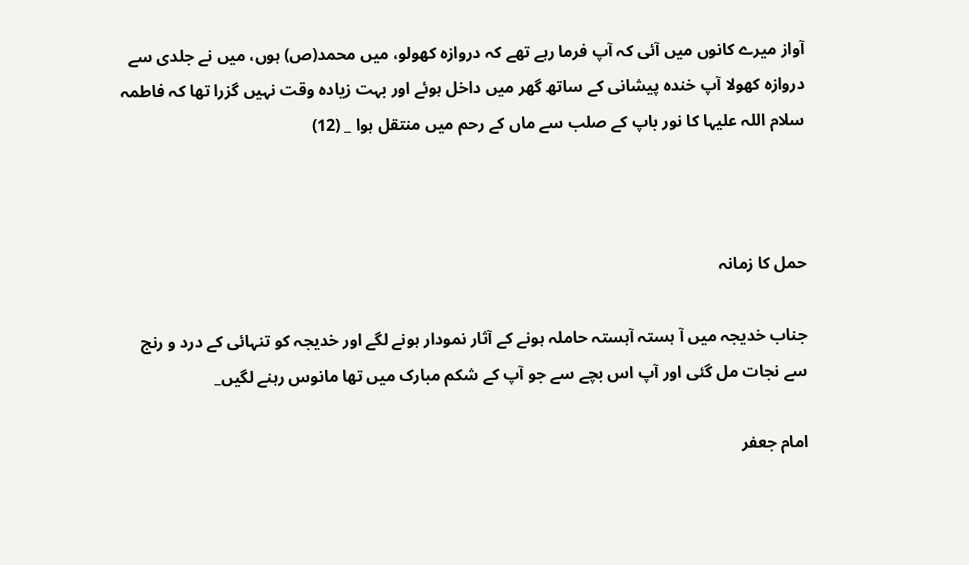آواز میرے کانوں میں آئی کہ آپ فرما رہے تھے کہ دروازہ کھولو، میں محمد(ص) ہوں، میں نے جلدى سے دروازہ کھولا آپ خندہ پیشانى کے ساتھ گھر میں داخل ہوئے اور بہت زیادہ وقت نہیں گزرا تھا کہ فاطمہ سلام اللہ علیہا کا نور باپ کے صلب سے ماں کے رحم میں منتقل ہوا _ (12)



حمل کا زمانہ

جناب خدیجہ میں آ ہستہ آہستہ حاملہ ہونے کے آثار نمودار ہونے لگے اور خدیجہ کو تنہائی کے درد و رنج سے نجات مل گئی اور آپ اس بچے سے جو آپ کے شکم مبارک میں تھا مانوس رہنے لگیں_

امام جعفر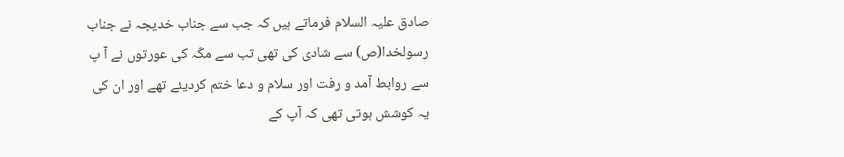صادق علیہ السلام فرماتے ہیں کہ جب سے جناب خدیجہ نے جناب رسولخدا(ص) سے شادى کى تھى تب سے مکّہ کى عورتوں نے آ پ سے روابط آمد و رفت اور سلام و دعا ختم کردیئے تھے اور ان کى یہ کوشش ہوتى تھى کہ آپ کے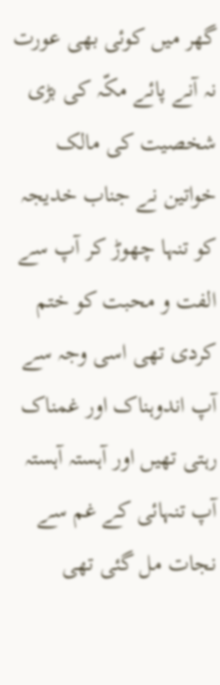گھر میں کوئی بھى عورت نہ آنے پائے مکّہ کى بڑى شخصیت کى مالک خواتین نے جناب خدیجہ کو تنہا چھوڑ کر آپ سے الفت و محبت کو ختم کردى تھى اسى وجہ سے آپ اندوہناک اور غمناک رہتى تھیں اور آہستہ آہستہ آپ تنہائی کے غم سے نجات مل گئی تھى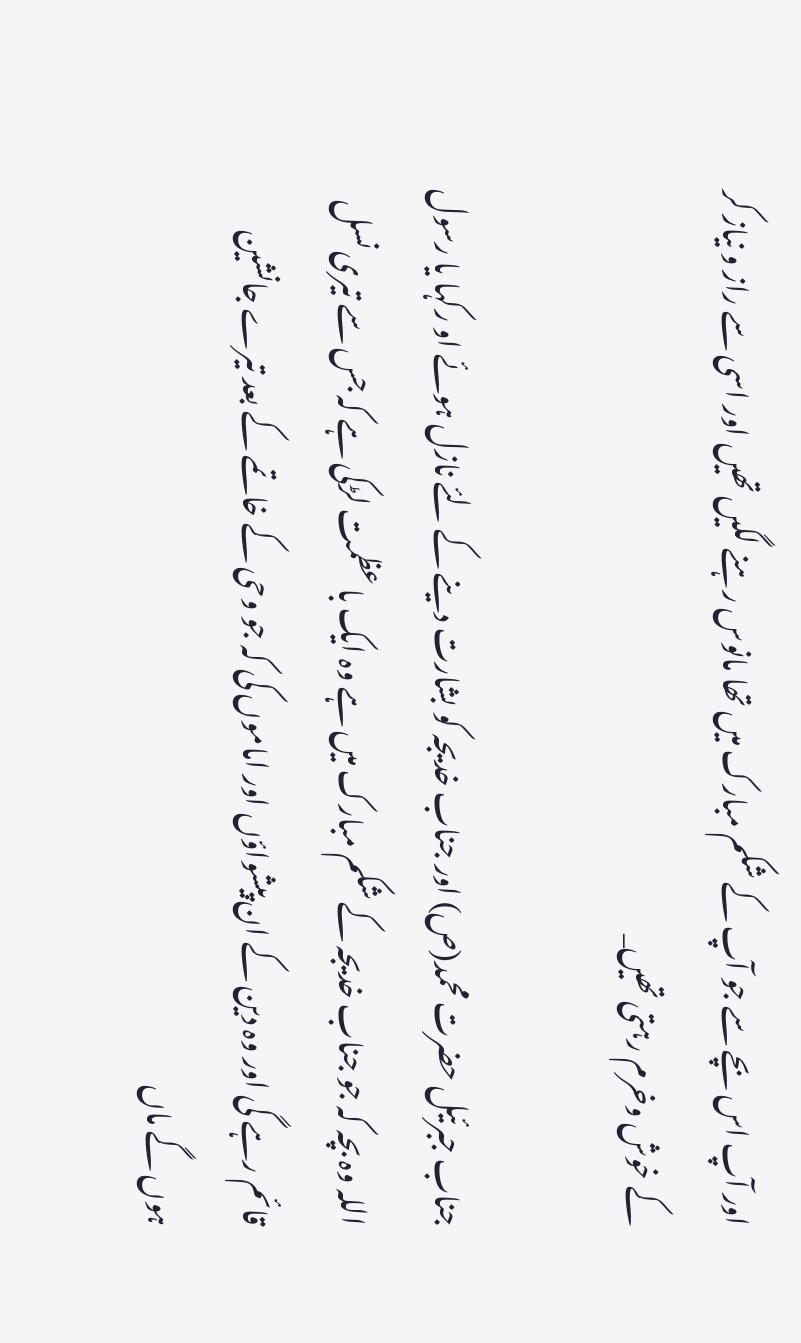اور آپ اس بچے سے جو آپ کے شکم مبارک میں تھا مانوس رہنے لگیں تھیں اور اسى سے راز و نیاز کر کے خوش وخرم رہتى تھیں_

جناب جبرئیل حضرت محمد(ص) اور جناب خدیجہ کو بشارت دینے کے لئے نازل ہوئے او رکہا یا رسول اللہ وہ بچہ کہ جو جناب خدیجہ کے شکم مبارک میں ہے وہ ایک با عظمت لڑکى ہے کہ جس سے تیرى نسل قائم رہے گى اور وہ دین کے ان پیشواؤں اور اماموں کى کہ جو وحى کے خاتمے کے بعد تیرے جانشین ہوں گے ماں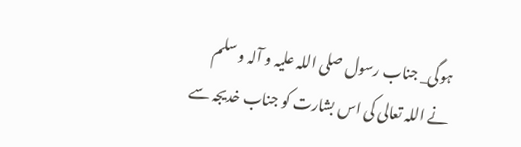ہوگی_ جناب رسول صلى اللہ علیہ و آلہ و سلم نے اللہ تعالى کى اس بشارت کو جناب خدیجہ سے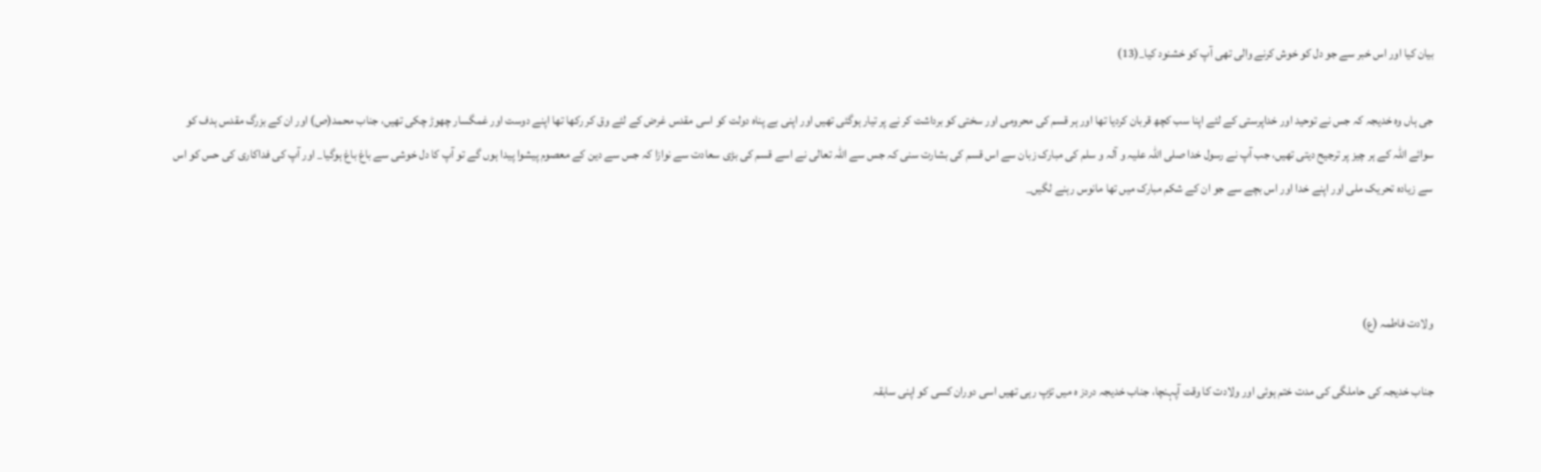بیان کیا اور اس خبر سے جو دل کو خوش کرنے والى تھى آپ کو خشنود کیا_(13)

جى ہاں وہ خدیجہ کہ جس نے توحید اور خداپرستى کے لئے اپنا سب کچھ قربان کردیا تھا اور ہر قسم کى محرومى اور سختى کو برداشت کر نے پر تیار ہوگئی تھیں اور اپنى بے پناہ دولت کو اسى مقدس غرض کے لئے وق کر رکھا تھا اپنے دوست اور غمگسار چھوڑ چکى تھیں، جناب محمد(ص) اور ان کے بزرگ مقدس ہدف کو سوائے اللہ کے ہر چیز پر ترجیح دیتى تھیں، جب آپ نے رسول خدا صلى اللہ علیہ و آلہ و سلم کى مبارک زبان سے اس قسم کى بشارت سنى کہ جس سے اللہ تعالى نے اسے قسم کى بڑى سعادت سے نوازا کہ جس سے دین کے معصوم پیشوا پیدا ہوں گے تو آپ کا دل خوشى سے باغ باغ ہوگیا_ اور آپ کى فداکارى کى حس کو اس سے زیادہ تحریک ملى اور اپنے خدا اور اس بچے سے جو ان کے شکم مبارک میں تھا مانوس رہنے لگیں_



ولادت فاطمہ (ع)

جناب خدیجہ کى حاملگى کى مدت ختم ہوئی اور ولادت کا وقت آپہنچا، جناب خدیجہ دردز ہ میں تڑپ رہى تھیں اسى دوران کسى کو اپنى سابقہ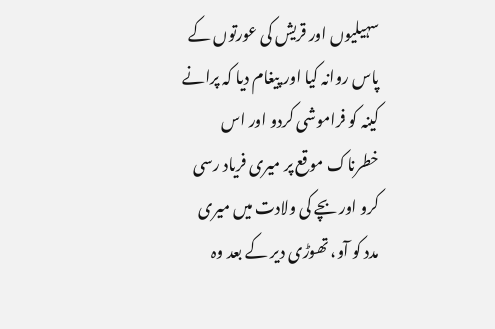سہیلیوں اور قریش کى عورتوں کے پاس روانہ کیا اور پیغام دیا کہ پرانے کینہ کو فراموشى کردو اور اس خطرناک موقع پر میرى فریاد رسى کرو اور بچے کى ولادت میں میرى مدد کو آو، تھوڑى دیر کے بعد وہ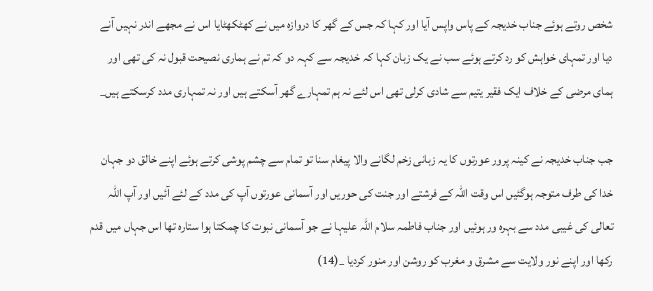شخص روتے ہوئے جناب خدیجہ کے پاس واپس آیا اور کہا کہ جس کے گھر کا دروازہ میں نے کھٹکھٹایا اس نے مجھے اندر نہیں آنے دیا اور تمہاى خواہش کو رد کرتے ہوئے سب نے یک زبان کہا کہ خدیجہ سے کہہ دو کہ تم نے ہمارى نصیحت قبول نہ کى تھى اور ہماى مرضى کے خلاف ایک فقیر یتیم سے شادى کرلى تھى اس لئے نہ ہم تمہارے گھر آسکتے ہیں اور نہ تمہارى مدد کرسکتے ہیں_

جب جناب خدیجہ نے کینہ پرور عورتوں کا یہ زبانى زخم لگانے والا پیغام سنا تو تمام سے چشم پوشى کرتے ہوئے اپنے خالق دو جہان خدا کى طرف متوجہ ہوگئیں اس وقت اللہ کے فرشتے اور جنت کى حوریں اور آسمانى عورتوں آپ کى مدد کے لئے آئیں اور آپ اللہ تعالى کى غیبى مدد سے بہرہ ور ہوئیں اور جناب فاطمہ سلام اللہ علیہا نے جو آسمانى نبوت کا چمکتا ہوا ستارہ تھا اس جہاں میں قدم رکھا اور اپنے نور ولایت سے مشرق و مغرب کو روشن اور منور کردیا _(14)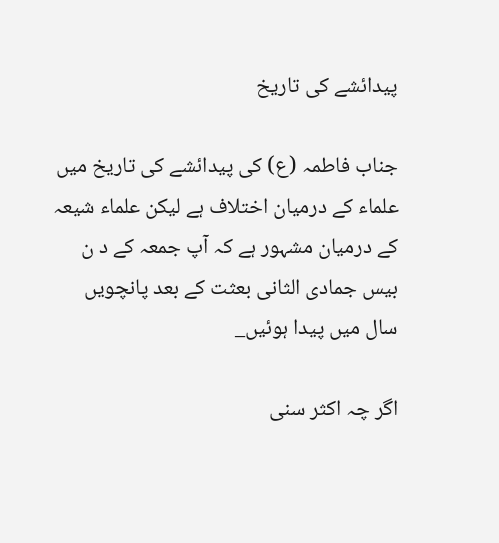پیدائشے کى تاریخ

جناب فاطمہ (ع) کى پیدائشے کى تاریخ میں علماء کے درمیان اختلاف ہے لیکن علماء شیعہ کے درمیان مشہور ہے کہ آپ جمعہ کے د ن بیس جمادى الثانى بعثت کے بعد پانچویں سال میں پیدا ہوئیں_

اگر چہ اکثر سنى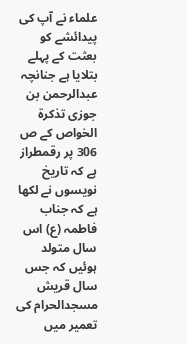علماء نے آپ کى پیدائشے کو بعثت کے پہلے بتلایا ہے جنانچہ عبدالرحمن بن جوزى تذکرة الخواص کے ص 306 پر رقمطراز ہے کہ تاریخ نویسوں نے لکھا ہے کہ جناب فاطمہ (ع) اس سال متولد ہوئیں کہ جس سال قریش مسجدالحرام کى تعمیر میں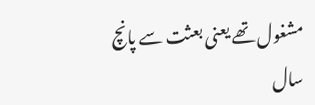مشغول تھے یعنى بعثت سے پانچ سال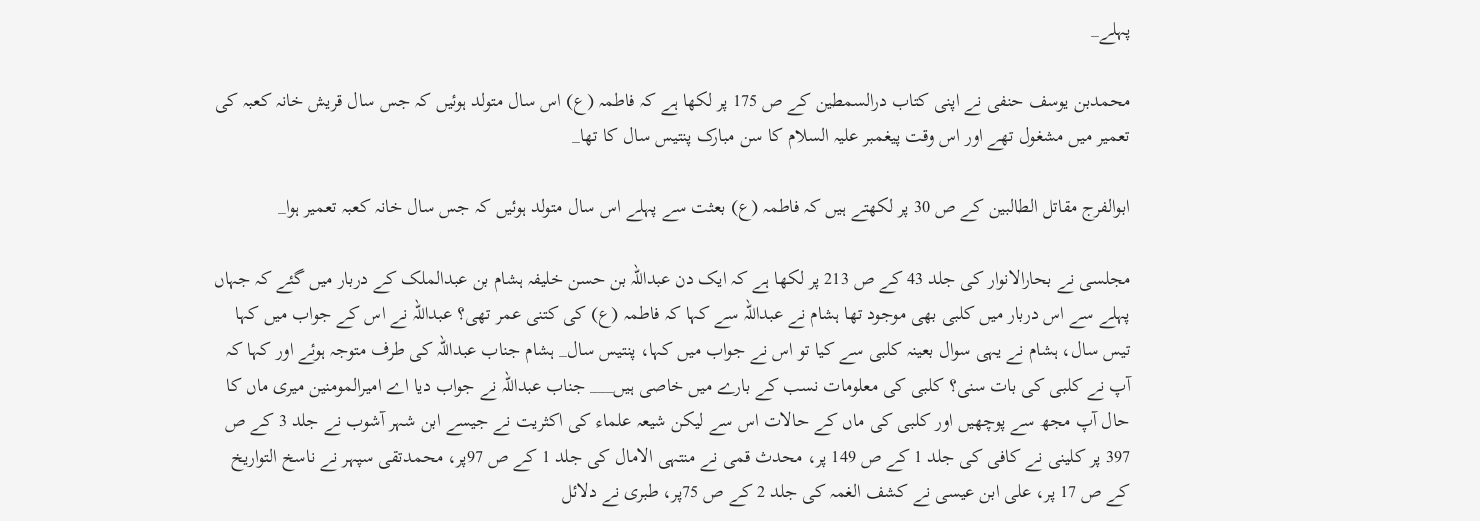پہلے_

محمدبن یوسف حنفى نے اپنى کتاب درالسمطین کے ص 175 پر لکھا ہے کہ فاطمہ (ع) اس سال متولد ہوئیں کہ جس سال قریش خانہ کعبہ کى تعمیر میں مشغول تھے اور اس وقت پیغمبر علیہ السلام کا سن مبارک پنتیس سال کا تھا_

ابوالفرج مقاتل الطالبین کے ص 30 پر لکھتے ہیں کہ فاطمہ (ع) بعثت سے پہلے اس سال متولد ہوئیں کہ جس سال خانہ کعبہ تعمیر ہوا_

مجلسی نے بحارالانوار کى جلد 43 کے ص 213 پر لکھا ہے کہ ایک دن عبداللہ بن حسن خلیفہ ہشام بن عبدالملک کے دربار میں گئے کہ جہاں پہلے سے اس دربار میں کلبى بھى موجود تھا ہشام نے عبداللہ سے کہا کہ فاطمہ (ع) کى کتنى عمر تھی؟ عبداللہ نے اس کے جواب میں کہا تیس سال، ہشام نے یہى سوال بعینہ کلبى سے کیا تو اس نے جواب میں کہا، پنتیس سال_ ہشام جناب عبداللہ کى طرف متوجہ ہوئے اور کہا کہ آپ نے کلبى کى بات سنی؟ کلبى کى معلومات نسب کے بارے میں خاصى ہیں___ جناب عبداللہ نے جواب دیا اے امیرالمومنین میرى ماں کا حال آپ مجھ سے پوچھیں اور کلبى کى ماں کے حالات اس سے لیکن شیعہ علماء کى اکثریت نے جیسے ابن شہر آشوب نے جلد 3 کے ص 397 پر کلینى نے کافى کى جلد 1 کے ص 149 پر، محدث قمى نے منتہى الامال کى جلد 1 کے ص 97پر، محمدتقى سپہر نے ناسخ التواریخ کے ص 17 پر، على ابن عیسى نے کشف الغمہ کى جلد 2 کے ص 75پر، طبرى نے دلائل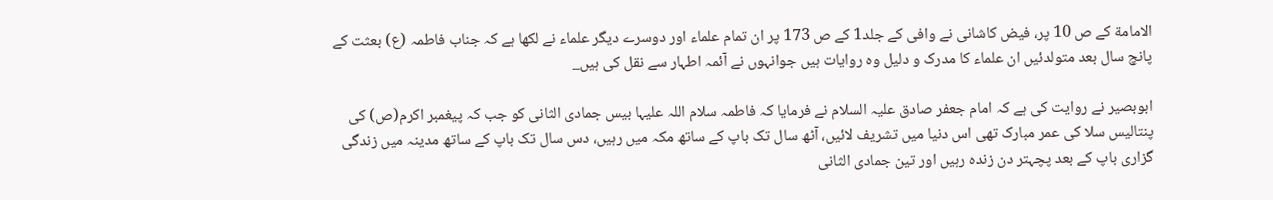الامامة کے ص 10 پر، فیض کاشانى نے وافى کے جلد1 کے ص 173 پر ان تمام علماء اور دوسرے دیگر علماء نے لکھا ہے کہ جناب فاطمہ (ع) بعثت کے پانچ سال بعد متولدئیں ان علماء کا مدرک و دلیل وہ روایات ہیں جوانہوں نے آئمہ اطہار سے نقل کى ہیں_

ابوبصیر نے روایت کى ہے کہ امام جعفر صادق علیہ السلام نے فرمایا کہ فاطمہ سلام اللہ علیہا بیس جمادى الثانى کو جب کہ پیغمبر اکرم(ص) کى پنتالیس سلا کى عمر مبارک تھى اس دنیا میں تشریف لائیں، آٹھ سال تک باپ کے ساتھ مکہ میں رہیں، دس سال تک باپ کے ساتھ مدینہ میں زندگى گزارى باپ کے بعد پچہتر دن زندہ رہیں اور تین جمادى الثانى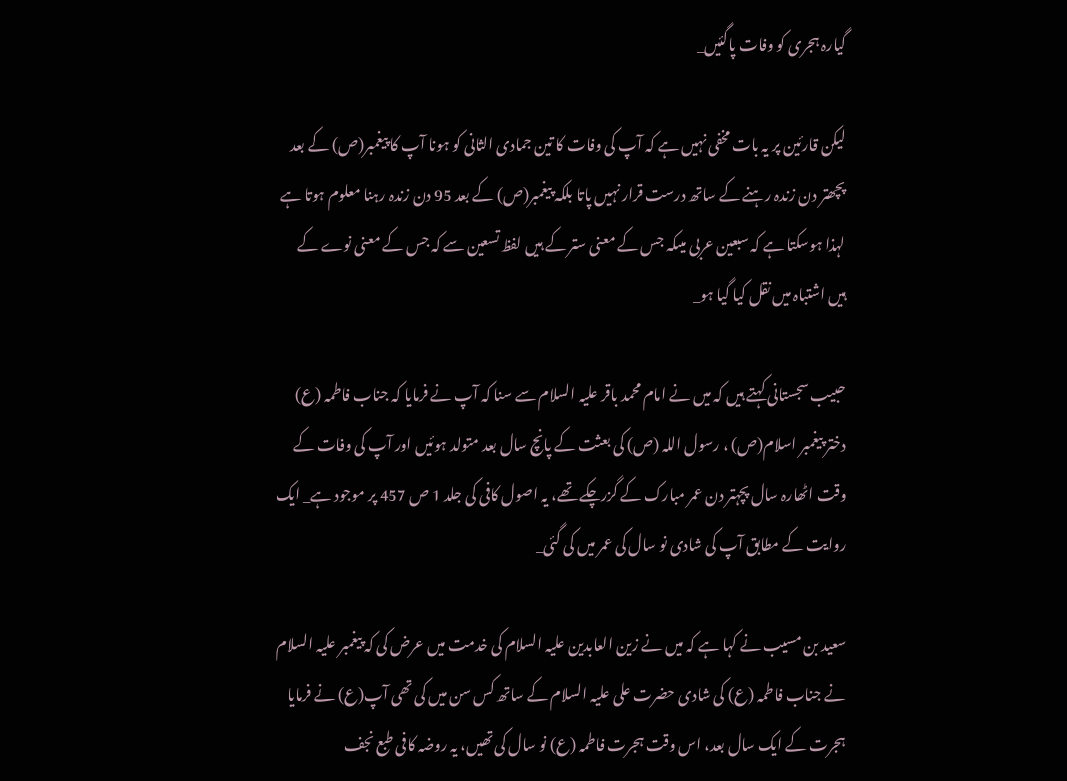گیارہ ہجرى کو وفات پاگئیں_

لیکن قارئین پر یہ بات مخفى نہیں ہے کہ آپ کى وفات کا تین جمادى الثانى کو ہونا آپ کا پیغمبر(ص) کے بعد پچھتر دن زندہ رہنے کے ساتھ درست قرار نہیں پاتا بلکہ پیغمبر(ص) کے بعد 95 دن زندہ رہنا معلوم ہوتا ہے لہذا ہوسکتا ہے کہ سبعین عربى میںکہ جس کے معنى ستر کے ہیں لفظ تسعین سے کہ جس کے معنى نوے کے ہیں اشتباہ میں نقل کیا گیا ہو_

حبیب سجستانى کہتے ہیں کہ میں نے امام محمد باقر علیہ السلام سے سنا کہ آپ نے فرمایا کہ جناب فاطمہ (ع) دختر پیغمبر اسلام(ص) ، رسول اللہ (ص) کى بعثت کے پانچ سال بعد متولد ہوئیں اور آپ کى وفات کے وقت اٹھارہ سال پچہتر دن عمر مبارک کے گزرچکے تھے، یہ اصول کافى کى جلد 1 ص 457 پر موجود ہے_ ایک روایت کے مطابق آپ کى شادى نو سال کى عمر میں کى گئی_

سعید بن مسیب نے کہا ہے کہ میں نے زین العابدین علیہ السلام کى خدمت میں عرض کى کہ پیغمبر علیہ السلام نے جناب فاطمہ (ع) کى شادى حضرت على علیہ السلام کے ساتھ کس سن میں کى تھى آپ(ع) نے فرمایا ہجرت کے ایک سال بعد، اس وقت ہجرت فاطمہ (ع) نو سال کى تھیں، یہ روضہ کافى طبع نجف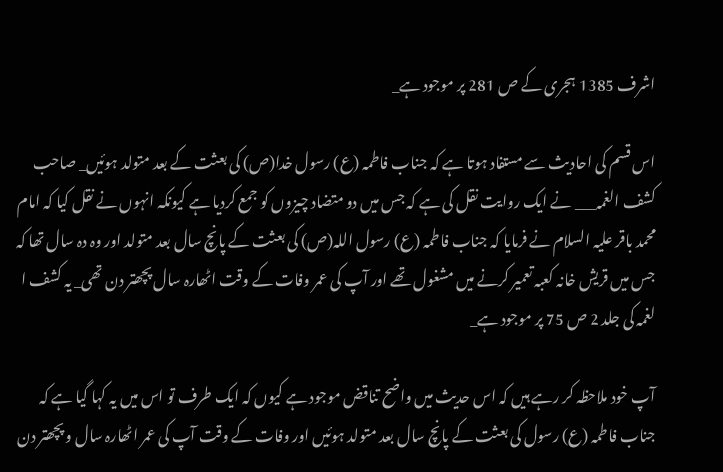اشرف 1385 ہجرى کے ص 281 پر موجود ہے_

اس قسم کى احادیث سے مستفاد ہوتا ہے کہ جناب فاطمہ (ع) رسول خدا(ص) کى بعثت کے بعد متولد ہوئیں_ صاحب کشف الغمہ___ نے ایک روایت نقل کى ہے کہ جس میں دو متضاد چیزوں کو جمع کردیا ہے کیونکہ انہوں نے نقل کیا کہ امام محمد باقر علیہ السلام نے فرمایا کہ جناب فاطمہ (ع) رسول اللہ(ص) کى بعثت کے پانچ سال بعد متولد اور وہ دہ سال تھا کہ جس میں قریش خانہ کعبہ تعمیر کرنے میں مشغول تھے اور آپ کى عمر وفات کے وقت اٹھارہ سال پچھتر دن تھی_ یہ کشف ا لغمہ کى جلد 2 ص 75 پر موجود ہے_

آپ خود ملاحظہ کر رہے ہیں کہ اس حدیث میں واضح تناقض موجود ہے کیوں کہ ایک طرف تو اس میں یہ کہا گیا ہے کہ جناب فاطمہ (ع) رسول کى بعثت کے پانچ سال بعد متولد ہوئیں اور وفات کے وقت آپ کى عمر اٹھارہ سال و پچھتر دن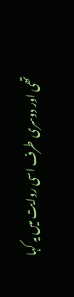تھى اور دوسرى طرف اسى روایت میں یہ کہا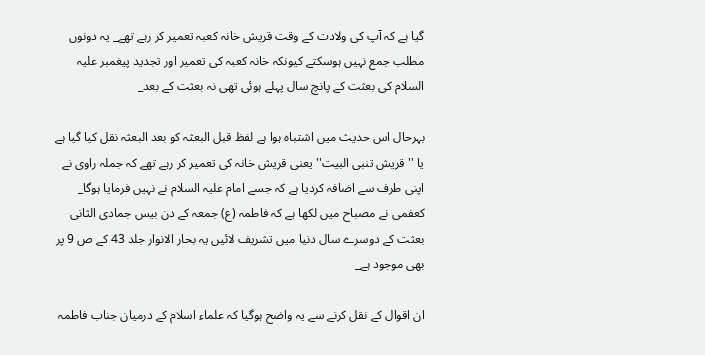گیا ہے کہ آپ کى ولادت کے وقت قریش خانہ کعبہ تعمیر کر رہے تھے_ یہ دونوں مطلب جمع نہیں ہوسکتے کیونکہ خانہ کعبہ کى تعمیر اور تجدید پیغمبر علیہ السلام کى بعثت کے پانچ سال پہلے ہوئی تھى نہ بعثت کے بعد_

بہرحال اس حدیث میں اشتباہ ہوا ہے لفظ قبل البعثہ کو بعد البعثہ نقل کیا گیا ہے یا ''قریش تنبى البیت'' یعنى قریش خانہ کى تعمیر کر رہے تھے کہ جملہ راوى نے اپنى طرف سے اضافہ کردیا ہے کہ جسے امام علیہ السلام نے نہیں فرمایا ہوگا_ کعفمى نے مصباح میں لکھا ہے کہ فاطمہ (ع) جمعہ کے دن بیس جمادى الثانى بعثت کے دوسرے سال دنیا میں تشریف لائیں یہ بحار الانوار جلد 43 کے ص 9 پر بھى موجود ہے_

ان اقوال کے نقل کرنے سے یہ واضح ہوگیا کہ علماء اسلام کے درمیان جناب فاطمہ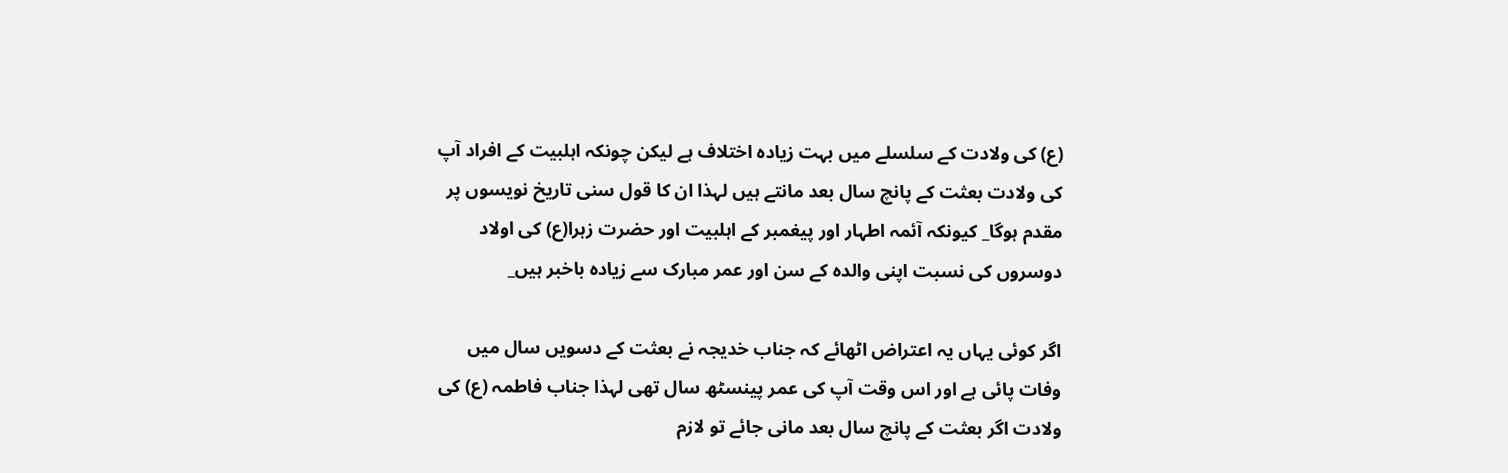(ع) کى ولادت کے سلسلے میں بہت زیادہ اختلاف ہے لیکن چونکہ اہلبیت کے افراد آپ کى ولادت بعثت کے پانچ سال بعد مانتے ہیں لہذا ان کا قول سنى تاریخ نویسوں پر مقدم ہوگا_ کیونکہ آئمہ اطہار اور پیغمبر کے اہلبیت اور حضرت زہرا(ع) کى اولاد دوسروں کى نسبت اپنى والدہ کے سن اور عمر مبارک سے زیادہ باخبر ہیں_

اگر کوئی یہاں یہ اعتراض اٹھائے کہ جناب خدیجہ نے بعثت کے دسویں سال میں وفات پائی ہے اور اس وقت آپ کى عمر پینسٹھ سال تھى لہذا جناب فاطمہ (ع) کى ولادت اگر بعثت کے پانچ سال بعد مانى جائے تو لازم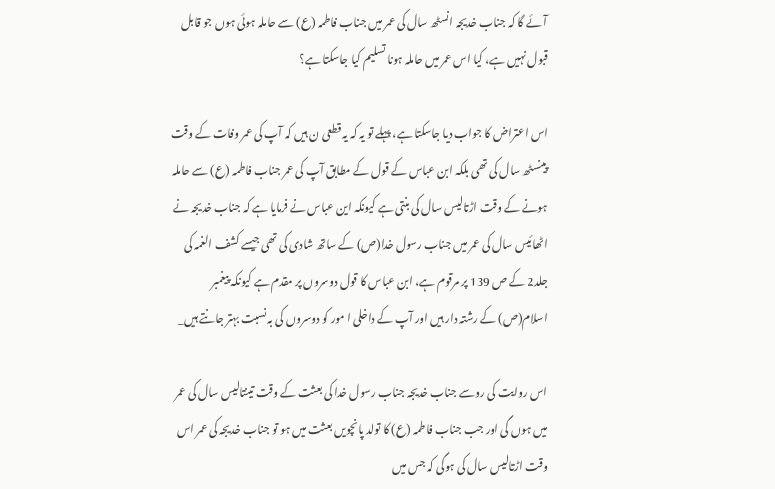آئے گا کہ جناب خدیجہ انسٹھ سال کى عمر میں جناب فاطمہ (ع) سے حاملہ ہوئی ہوں جو قابل قبول نہیں ہے، کیا اس عمر میں حاملہ ہونا تسلیم کیا جاسکتا ہے؟

اس اعتراض کا جواب دیا جاسکتا ہے، پہلے تو یہ کہ یہ قطعى ن ہیں کہ آپ کى عمر وفات کے وقت پینسٹھ سال کى تھى بلکہ ابن عباس کے قول کے مطابق آپ کى عمر جناب فاطمہ (ع) سے حاملہ ہونے کے وقت اڑتالیس سال کى بنتى ہے کیونکہ این عباس نے فرمایا ہے کہ جناب خدیجہ نے اٹھائیس سال کى عمر میں جناب رسول خدا(ص) کے ساتھ شادى کى تھى جیسے کشف الغمہ کى جلد2 کے ص 139 پر مرقوم ہے، ابن عباس کا قول دوسروں پر مقدم ہے کیونکہ پیغمبر اسلام(ص) کے رشتہ دار ہیں اور آپ کے داخلى ا مور کو دوسروں کى بہ نسبت بہتر جانتے ہیں_

اس روایت کى روسے جناب خدیجہ جناب رسول خدا کى بعثت کے وقت تینتالیس سال کى عمر میں ہوں گى اور جب جناب فاطمہ (ع) کا تولد پانچویں بعثت میں ہو تو جناب خدیجہ کى عمر اس وقت اڑتالیس سال کى ہوگى کہ جس میں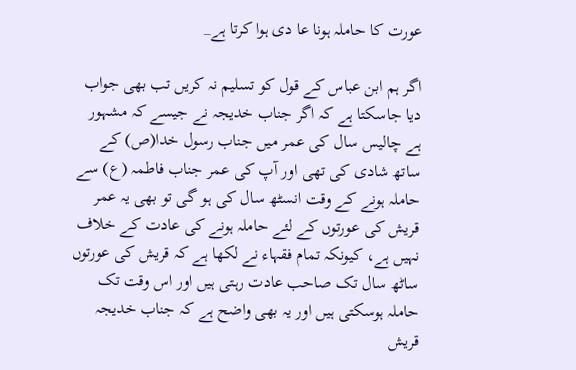عورت کا حاملہ ہونا عا دى ہوا کرتا ہے_

اگر ہم ابن عباس کے قول کو تسلیم نہ کریں تب بھى جواب دیا جاسکتا ہے کہ اگر جناب خدیجہ نے جیسے کہ مشہور ہے چالیس سال کى عمر میں جناب رسول خدا(ص) کے ساتھ شادى کى تھى اور آپ کى عمر جناب فاطمہ (ع) سے حاملہ ہونے کے وقت انسٹھ سال کى ہو گى تو بھى یہ عمر قریش کى عورتوں کے لئے حاملہ ہونے کى عادت کے خلاف نہیں ہے، کیونکہ تمام فقہاء نے لکھا ہے کہ قریش کى عورتوں ساٹھ سال تک صاحب عادت رہتى ہیں اور اس وقت تک حاملہ ہوسکتى ہیں اور یہ بھى واضح ہے کہ جناب خدیجہ قریش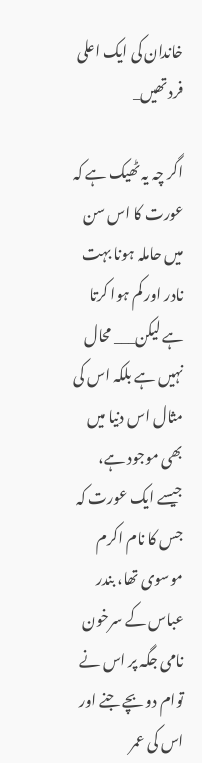خاندان کى ایک اعلى فرد تھیں_

اگر چہ یہ ٹھیک ہے کہ عورت کا اس سن میں حاملہ ہونا بہت نادر اور کم ہوا کرتا ہے لیکن___ محال نہیں ہے بلکہ اس کى مثال اس دنیا میں بھى موجود ہے، جیسے ایک عورت کہ جس کا نام اکرم موسوى تھا، بندر عباس کے سرخون نامى جگہ پر اس نے توام دو بچے جنے اور اس کى عمر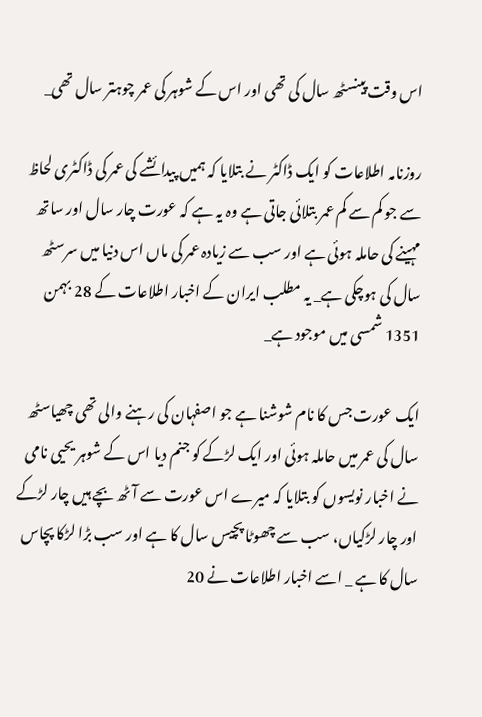اس وقت پینسٹھ سال کى تھى اور اس کے شوہر کى عمر چوہتر سال تھی_

روزنامہ اطلاعات کو ایک ڈاکٹر نے بتلایا کہ ہمیں پیدائشے کى عمر کى ڈاکٹرى لحاظ سے جو کم سے کم عمر بتلائی جاتى ہے وہ یہ ہے کہ عورت چار سال اور ساتھ مہینے کى حاملہ ہوئی ہے اور سب سے زیادہ عمر کى ماں اس دنیا میں سرسٹھ سال کى ہوچکى ہے_ یہ مطلب ایران کے اخبار اطلاعات کے 28 بہمن 1351 شمسى میں موجود ہے_

ایک عورت جس کا نام شوشنا ہے جو اصفہان کى رہنے والى تھى چھیاسٹھ سال کى عمر میں حاملہ ہوئی اور ایک لڑکے کو جنم دیا اس کے شوہر یحیى نامى نے اخبار نویسوں کو بتلایا کہ میرے اس عورت سے آٹھ بچے ہیں چار لڑکے اور چار لڑکیاں، سب سے چھوٹا پچیس سال کا ہے اور سب بڑا لڑکا پچاس سال کا ہے _ اسے اخبار اطلاعات نے 20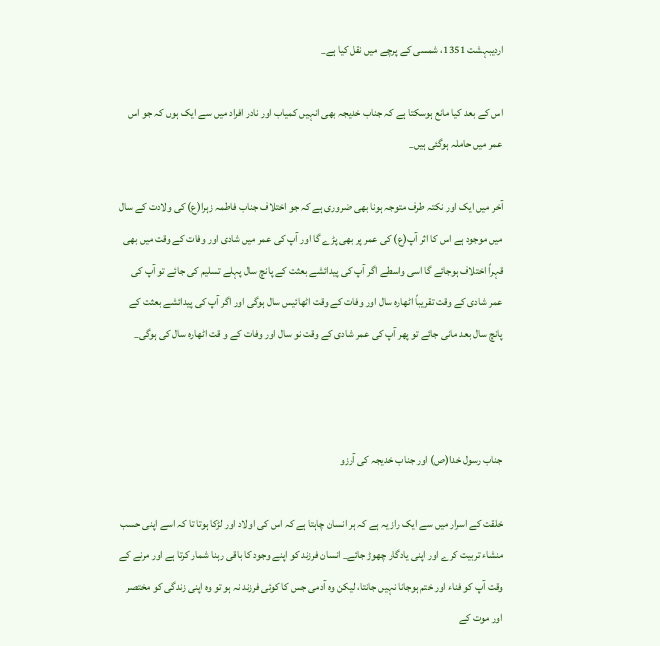اردیبہشت 1351، شمسى کے پرچے میں نقل کیا ہے_

اس کے بعد کیا مانع ہوسکتا ہے کہ جناب خدیجہ بھى انہیں کمیاب اور نادر افراد میں سے ایک ہوں کہ جو اس عمر میں حاملہ ہوگئی ہیں_

آخر میں ایک اور نکتہ طرف متوجہ ہونا بھى ضرورى ہے کہ جو اختلاف جناب فاطمہ زہرا(ع) کى ولادت کے سال میں موجود ہے اس کا اثر آپ(ع) کى عمر پر بھى پڑے گا اور آپ کى عمر میں شادى اور وفات کے وقت میں بھى قہراً اختلاف ہوجائے گا اسى واسطے اگر آپ کى پیدائشے بعثت کے پانچ سال پہلے تسلیم کى جائے تو آپ کى عمر شادى کے وقت تقریباً اٹھارہ سال اور وفات کے وقت اٹھائیس سال ہوگى اور اگر آپ کى پیدائشے بعثت کے پانچ سال بعد مانى جائے تو پھر آپ کى عمر شادى کے وقت نو سال اور وفات کے و قت اٹھارہ سال کى ہوگی_



جناب رسول خدا(ص) اور جناب خدیجہ کى آرزو

خلقت کے اسرار میں سے ایک راز یہ ہے کہ ہر انسان چاہتا ہے کہ اس کى اولاد اور لڑکا ہوتا تا کہ اسے اپنى حسب منشاء تربیت کرے اور اپنى یادگار چھوڑ جائے_ انسان فرزند کو اپنے وجود کا باقى رہنا شمار کرتا ہے اور مرنے کے وقت آپ کو فناء اور ختم ہوجانا نہیں جانتا، لیکن وہ آدمى جس کا کوئی فرزند نہ ہو تو وہ اپنى زندگى کو مختصر اور موت کے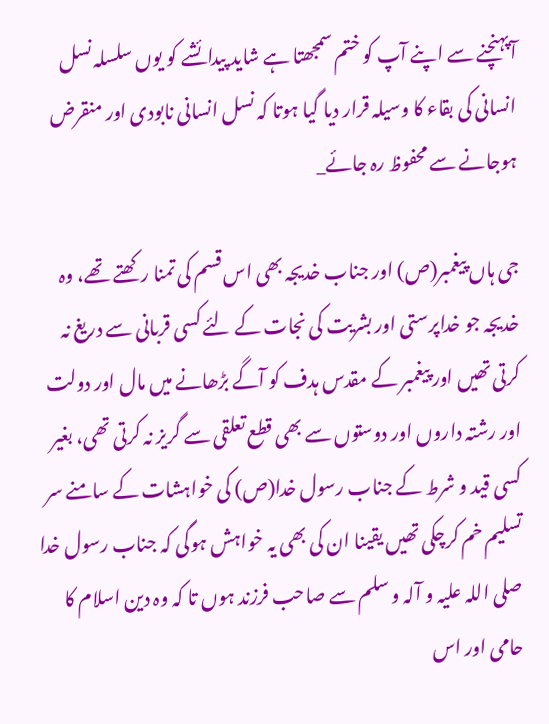آپہنچنے سے اپنے آپ کو ختم سمجھتا ہے شاید پیدائشے کو یوں سلسلہ نسل انسانى کى بقاء کا وسیلہ قرار دیا گیا ہوتا کہ نسل انسانى نابودى اور منقرض ہوجانے سے محفوظ رہ جائے_

جى ہاں پیغمبر(ص) اور جناب خدیجہ بھى اس قسم کى تمنا رکھتے تھے، وہ خدیجہ جو خداپرستی اور بشریت کى نجات کے لئے کسى قربانى سے دریغ نہ کرتى تھیں اور پیغمبر کے مقدس ہدف کو آگے بڑھانے میں مال اور دولت اور رشتہ داروں اور دوستوں سے بھى قطع تعلقى سے گریز نہ کرتى تھی، بغیر کسى قید و شرط کے جناب رسول خدا(ص) کى خواہشات کے سامنے سر تسلیم خم کرچکى تھیں یقینا ان کى بھى یہ خواہش ہوگى کہ جناب رسول خدا صلى اللہ علیہ و آلہ و سلم سے صاحب فرزند ہوں تا کہ وہ دین اسلام کا حامى اور اس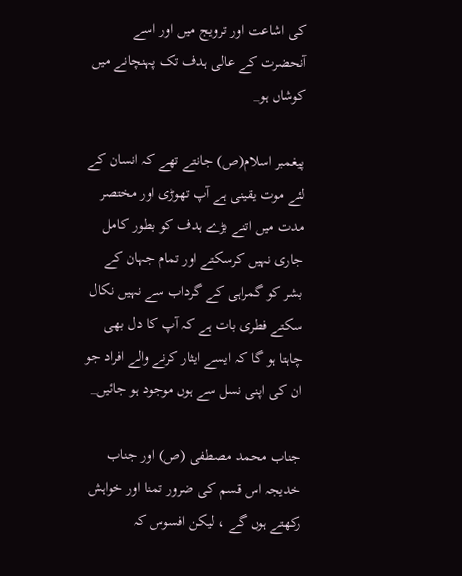کى اشاعت اور ترویج میں اور اسے آنحضرت کے عالى ہدف تک پہنچانے میں کوشاں ہو_

پیغمبر اسلام(ص) جانتے تھے کہ انسان کے لئے موت یقینى ہے آپ تھوڑى اور مختصر مدت میں اتنے بڑے ہدف کو بطور کامل جارى نہیں کرسکتے اور تمام جہان کے بشر کو گمراہى کے گرداب سے نہیں نکال سکتے فطرى بات ہے کہ آپ کا دل بھى چاہتا ہو گا کہ ایسے ایثار کرنے والے افراد جو ان کى اپنى نسل سے ہوں موجود ہو جائیں_

جناب محمد مصطفى (ص) اور جناب خدیجہ اس قسم کى ضرور تمنا اور خواہش رکھتے ہوں گے ، لیکن افسوس کہ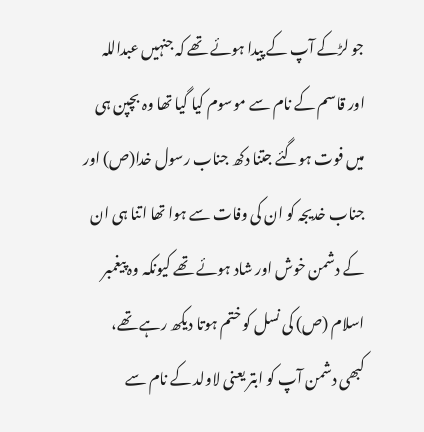جو لڑکے آپ کے پیدا ہوئے تھے کہ جنہیں عبداللہ اور قاسم کے نام سے موسوم کیا گیا تھا وہ بچپن ہى میں فوت ہوگئے جتنا دکھ جناب رسول خدا(ص) اور جناب خدیجہ کو ان کى وفات سے ہوا تھا اتنا ہى ان کے دشمن خوش اور شاد ہوئے تھے کیونکہ وہ پیغمبر اسلام (ص) کى نسل کو ختم ہوتا دیکھ رہے تھے، کبھى دشمن آپ کو ابتر یعنى لاولد کے نام سے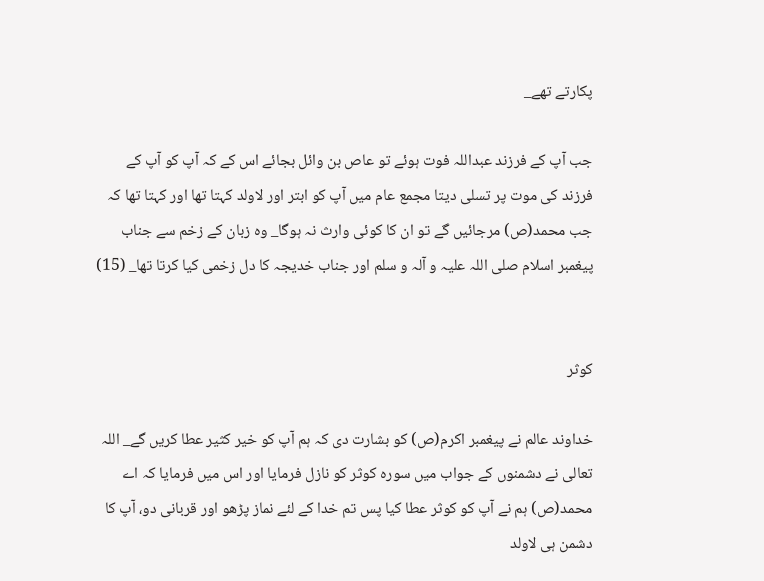پکارتے تھے_

جب آپ کے فرزند عبداللہ فوت ہوئے تو عاص بن وائل بجائے اس کے کہ آپ کو آپ کے فرزند کى موت پر تسلى دیتا مجمع عام میں آپ کو ابتر اور لاولد کہتا تھا اور کہتا تھا کہ جب محمد(ص) مرجائیں گے تو ان کا کوئی وارث نہ ہوگا_ وہ زبان کے زخم سے جناب پیغمبر اسلام صلى اللہ علیہ و آلہ و سلم اور جناب خدیجہ کا دل زخمى کیا کرتا تھا_ (15)


کوثر

خداوند عالم نے پیغمبر اکرم(ص) کو بشارت دى کہ ہم آپ کو خیر کثیر عطا کریں گے_ اللہ تعالى نے دشمنوں کے جواب میں سورہ کوثر کو نازل فرمایا اور اس میں فرمایا کہ اے محمد(ص) ہم نے آپ کو کوثر عطا کیا پس تم خدا کے لئے نماز پڑھو اور قربانى دو، آپ کا دشمن ہى لاولد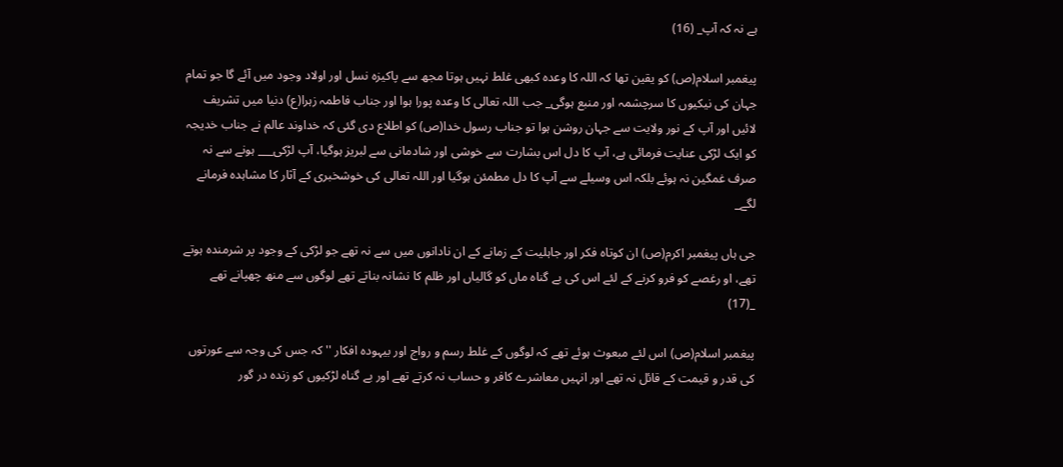ہے نہ کہ آپ_ (16)

پیغمبر اسلام(ص) کو یقین تھا کہ اللہ کا وعدہ کبھى غلط نہیں ہوتا مجھ سے پاکیزہ نسل اور اولاد وجود میں آئے گا جو تمام جہان کى نیکیوں کا سرچشمہ اور منبع ہوگی_ جب اللہ تعالى کا وعدہ پورا ہوا اور جناب فاطمہ زہرا(ع) دنیا میں تشریف لائیں اور آپ کے نور ولایت سے جہان روشن ہوا تو جناب رسول خدا(ص) کو اطلاع دى گئی کہ خداوند عالم نے جناب خدیجہ کو ایک لڑکى عنایت فرمائی ہے، آپ کا دل اس بشارت سے خوشى اور شادمانى سے لبریز ہوگیا، آپ لڑکی___ ہونے سے نہ صرف غمگین نہ ہوئے بلکہ اس وسیلے سے آپ کا دل مطمئن ہوگیا اور اللہ تعالى کى خوشخبرى کے آثار کا مشاہدہ فرمانے لگے_

جى ہاں پیغمبر اکرم(ص) ان کوتاہ فکر اور جاہلیت کے زمانے کے ان نادانوں میں سے نہ تھے جو لڑکى کے وجود پر شرمندہ ہوتے تھے، او رغصے کو فرو کرنے کے لئے اس کى بے گناہ ماں کو گالیاں اور ظلم کا نشانہ بناتے تھے لوگوں سے منھ چھپانے تھے _(17)

پیغمبر اسلام(ص) اس لئے مبعوث ہوئے تھے کہ لوگوں کے غلط رسم و رواج اور بیہودہ افکار ''کہ جس کى وجہ سے عورتوں کى قدر و قیمت کے قائل نہ تھے اور انہیں معاشرے کافر و حساب نہ کرتے تھے اور بے گناہ لڑکیوں کو زندہ در گور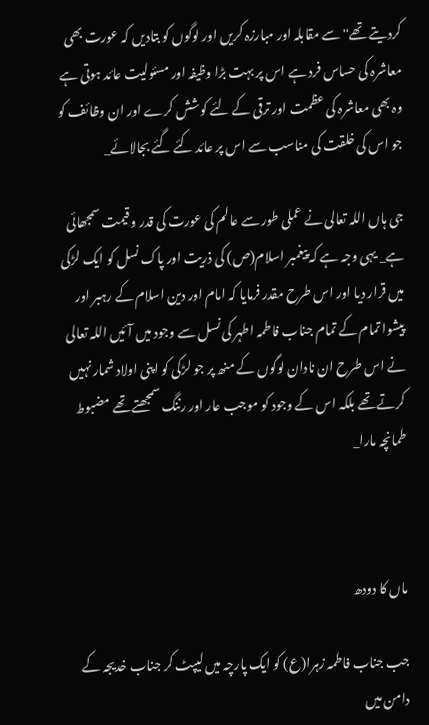کردیتے تھے'' سے مقابلہ اور مبارزہ کریں اور لوگوں کو بتادیں کہ عورت بھى معاشرہ کى حساس فرد ہے اس پر بہت بڑا وظیفہ اور مسئولیت عائد ہوتى ہے وہ بھى معاشرہ کى عظمت اور ترقى کے لئے کوشش کرے اور ان وظائف کو جو اس کى خلقت کى مناسب سے اس پر عائد کئے گئے بجالائے_

جى ہاں اللہ تعالى نے عملى طور سے عالم کى عورت کى قدر و قیمت سمجھائی ہے_ یہى وجہ ہے کہ پیغمبر اسلام(ص) کى ذریت اور پاک نسل کو ایک لڑکى میں قرار دیا اور اس طرح مقدر فرمایا کہ امام اور دین اسلام کے رہبر اور پیشوا تمام کے تمام جناب فاطمہ اطہر کى نسل سے وجود میں آئیں اللہ تعالى نے اس طرح ان نادان لوگوں کے منھ پر جو لڑکى کو اپنى اولاد شمار نہیں کرتے تھے بلکہ اس کے وجود کو موجب عار اور رننگ سمجھتے تھے مضبوط طمانچہ مارا_



ماں کا دودھ

جب جناب فاطمہ زہرا(ع) کو ایک پارچہ میں لیپٹ کر جناب خدیجہ کے دامن میں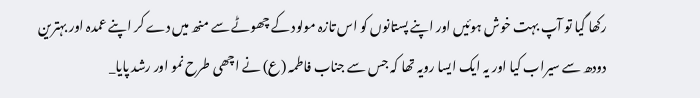رکھا گیا تو آپ بہت خوش ہوئیں اور اپنے پستانوں کو اس تازہ مولود کے چھوٹے سے منھ میں دے کر اپنے عمدہ اور بہترین دودھ سے سیراب کیا اور یہ ایک ایسا رویہ تھا کہ جس سے جناب فاطمہ (ع) نے اچھى طرح نمو اور رشد پایا_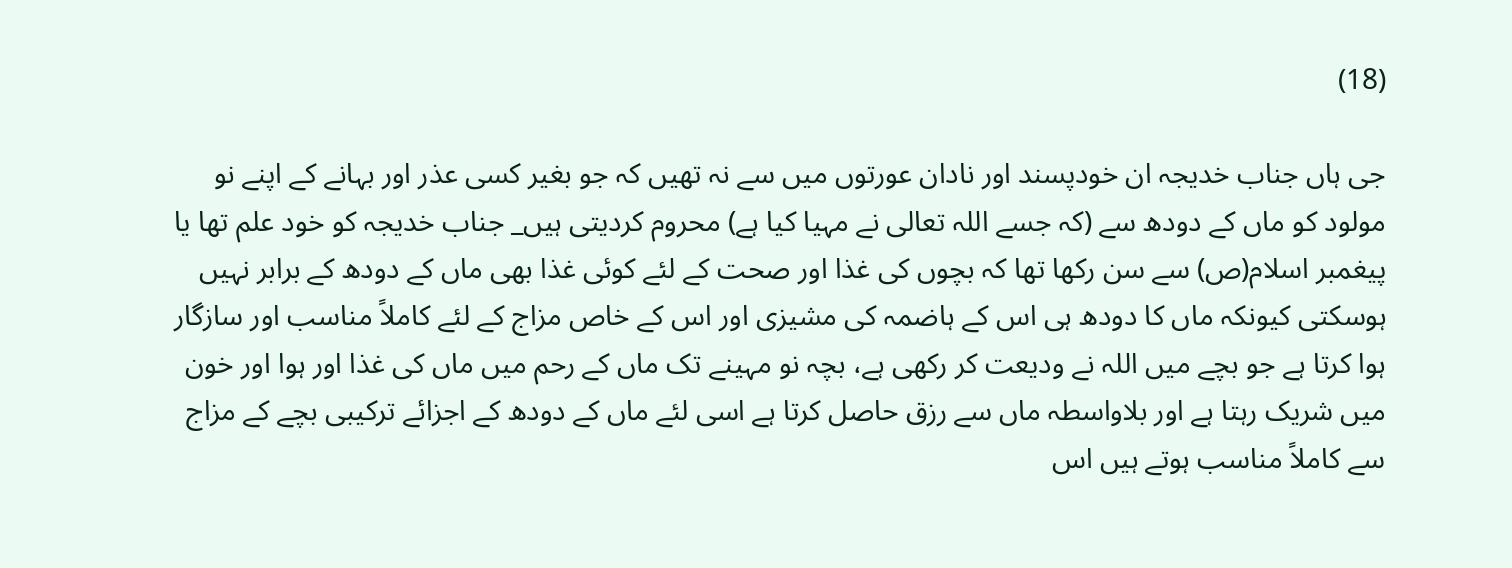(18)

جى ہاں جناب خدیجہ ان خودپسند اور نادان عورتوں میں سے نہ تھیں کہ جو بغیر کسى عذر اور بہانے کے اپنے نو مولود کو ماں کے دودھ سے (کہ جسے اللہ تعالى نے مہیا کیا ہے) محروم کردیتى ہیں_ جناب خدیجہ کو خود علم تھا یا پیغمبر اسلام(ص) سے سن رکھا تھا کہ بچوں کى غذا اور صحت کے لئے کوئی غذا بھى ماں کے دودھ کے برابر نہیں ہوسکتى کیونکہ ماں کا دودھ ہى اس کے ہاضمہ کى مشیزى اور اس کے خاص مزاج کے لئے کاملاً مناسب اور سازگار ہوا کرتا ہے جو بچے میں اللہ نے ودیعت کر رکھى ہے، بچہ نو مہینے تک ماں کے رحم میں ماں کى غذا اور ہوا اور خون میں شریک رہتا ہے اور بلاواسطہ ماں سے رزق حاصل کرتا ہے اسى لئے ماں کے دودھ کے اجزائے ترکیبى بچے کے مزاج سے کاملاً مناسب ہوتے ہیں اس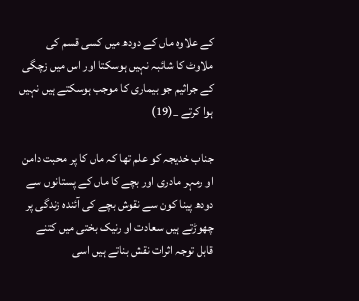کے علاوہ ماں کے دودھ میں کسى قسم کى ملاوٹ کا شائبہ نہیں ہوسکتا اور اس میں زچگى کے جراثیم جو بیمارى کا موجب ہوسکتے ہیں نہیں ہوا کرتے _(19)

جناب خدیجہ کو علم تھا کہ ماں کا پر محبت دامن او رمہر مادرى اور بچے کا ماں کے پستانوں سے دودھ پینا کون سے نقوش بچے کى آئندہ زندگى پر چھوڑتے ہیں سعادت او رنیک بختى میں کتنے قابل توجہ اثرات نقش بناتے ہیں اسى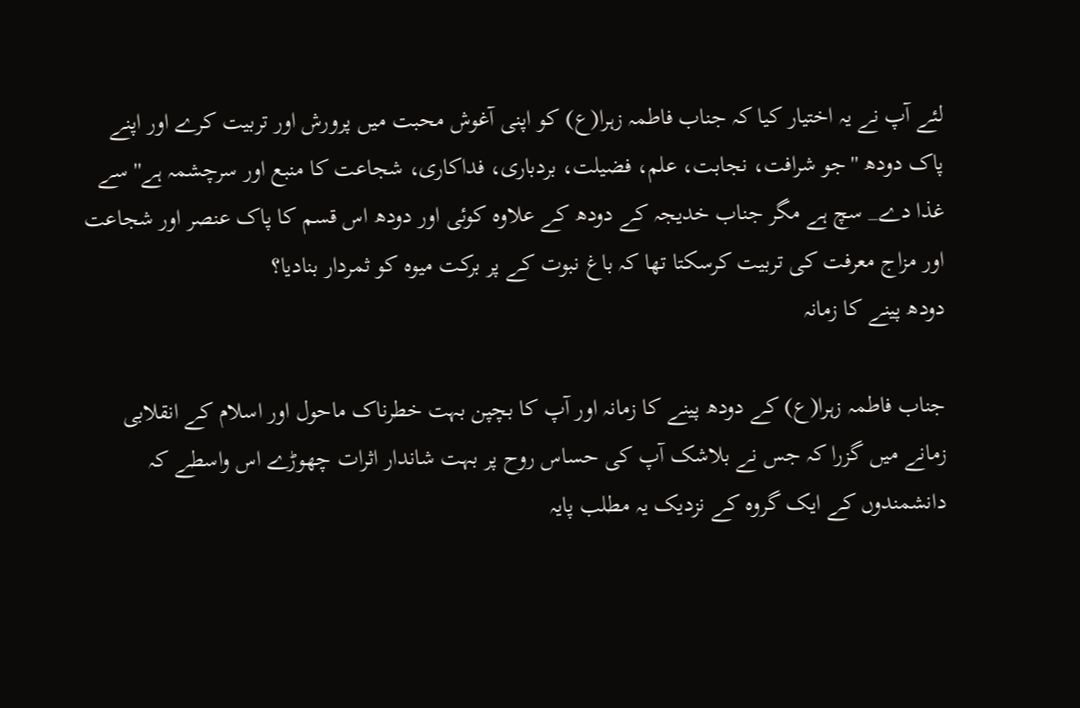لئے آپ نے یہ اختیار کیا کہ جناب فاطمہ زہرا(ع) کو اپنى آغوش محبت میں پرورش اور تربیت کرے اور اپنے پاک دودھ ''جو شرافت، نجابت، علم، فضیلت، بردباری، فداکاری، شجاعت کا منبع اور سرچشمہ ہے'' سے غذا دے_ سچ ہے مگر جناب خدیجہ کے دودھ کے علاوہ کوئی اور دودھ اس قسم کا پاک عنصر اور شجاعت اور مزاج معرفت کى تربیت کرسکتا تھا کہ باغ نبوت کے پر برکت میوہ کو ثمردار بنادیا؟
دودھ پینے کا زمانہ

جناب فاطمہ زہرا(ع) کے دودھ پینے کا زمانہ اور آپ کا بچپن بہت خطرناک ماحول اور اسلام کے انقلابى زمانے میں گزرا کہ جس نے بلاشک آپ کى حساس روح پر بہت شاندار اثرات چھوڑے اس واسطے کہ دانشمندوں کے ایک گروہ کے نزدیک یہ مطلب پایہ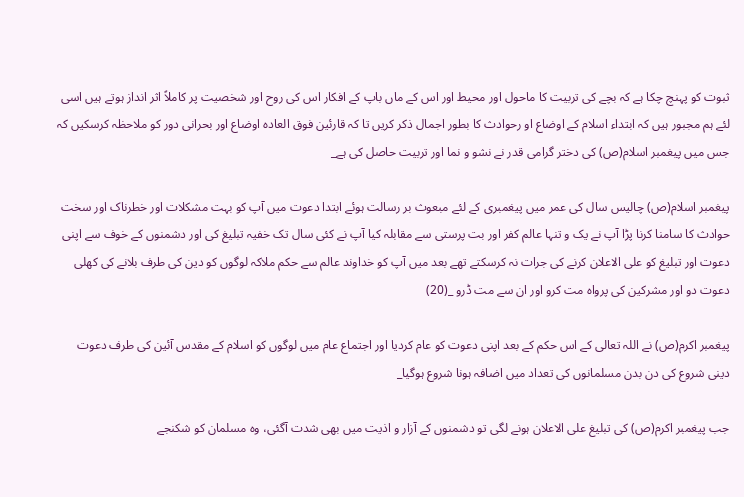ثبوت کو پہنچ چکا ہے کہ بچے کى تربیت کا ماحول اور محیط اور اس کے ماں باپ کے افکار اس کى روح اور شخصیت پر کاملاً اثر انداز ہوتے ہیں اسى لئے ہم مجبور ہیں کہ ابتداء اسلام کے اوضاع او رحوادث کا بطور اجمال ذکر کریں تا کہ قارئین فوق العادہ اوضاع اور بحرانى دور کو ملاحظہ کرسکیں کہ جس میں پیغمبر اسلام(ص) کى دختر گرامى قدر نے نشو و نما اور تربیت حاصل کى ہے_

پیغمبر اسلام(ص) چالیس سال کى عمر میں پیغمبرى کے لئے مبعوث بر رسالت ہوئے ابتدا دعوت میں آپ کو بہت مشکلات اور خطرناک اور سخت حوادث کا سامنا کرنا پڑا آپ نے یک و تنہا عالم کفر اور بت پرستى سے مقابلہ کیا آپ نے کئی سال تک خفیہ تبلیغ کى اور دشمنوں کے خوف سے اپنى دعوت اور تبلیغ کو على الاعلان کرنے کى جرات نہ کرسکتے تھے بعد میں آپ کو خداوند عالم سے حکم ملاکہ لوگوں کو دین کى طرف بلانے کى کھلى دعوت دو اور مشرکین کى پرواہ مت کرو اور ان سے مت ڈرو _(20)

پیغمبر اکرم(ص) نے اللہ تعالى کے اس حکم کے بعد اپنى دعوت کو عام کردیا اور اجتماع عام میں لوگوں کو اسلام کے مقدس آئین کى طرف دعوت دینى شروع کى دن بدن مسلمانوں کى تعداد میں اضافہ ہونا شروع ہوگیا_

جب پیغمبر اکرم(ص) کى تبلیغ على الاعلان ہونے لگى تو دشمنوں کے آزار و اذیت میں بھى شدت آگئی، وہ مسلمان کو شکنجے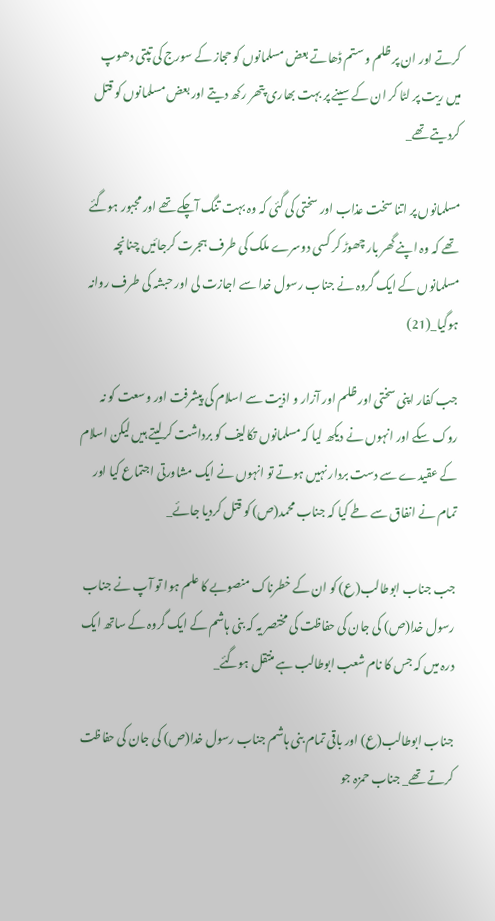کرتے اور ان پر ظلم و ستم ڈھاتے بعض مسلمانوں کو حجاز کے سورج کى تپتى دھوپ میں ریت پر لٹا کر ان کے سینے پر بہت بھارى پتھر رکھ دیتے اور بعض مسلمانوں کو قتل کردیتے تھے_

مسلمانوں پر اتنا سخت عذاب اور سختى کى گئی کہ وہ بہت تنگ آچکے تھے اور مجبور ہوگئے تھے کہ وہ اپنے گھر بار چھوڑ کر کسى دوسرے ملک کى طرف ہجرت کرجائیں چنانچہ مسلمانوں کے ایک گروہ نے جناب رسول خدا سے اجازت لى اور حبشہ کى طرف روانہ ہوگیا_(21)

جب کفار اپنى سختى اور ظلم اور آزار و اذیت سے اسلام کى پیشرفت اور وسعت کو نہ روک سکے اور انہوں نے دیکھ لیا کہ مسلمانوں تکالیف کو برداشت کرلیتے ہیں لیکن اسلام کے عقیدے سے دست بردار نہیں ہوتے تو انہوں نے ایک مشاورتى اجتماع کیا اور تمام نے انفاق سے طے کیا کہ جناب محمد(ص) کو قتل کردیا جائے_

جب جناب ابوطالب(ع) کو ان کے خطرناک منصوبے کا علم ہوا تو آپ نے جناب رسول خدا(ص) کى جان کى حفاظت کى مختصر یہ کہ بنى ہاشم کے ایک گروہ کے ساتھ ایک درہ میں کہ جس کا نام شعب ابوطالب ہے منتقل ہوگئے_

جناب ابوطالب(ع) اور باقى تمام بنى ہاشم جناب رسول خدا(ص) کى جان کى حفاظت کرتے تھے_ جناب حمزہ جو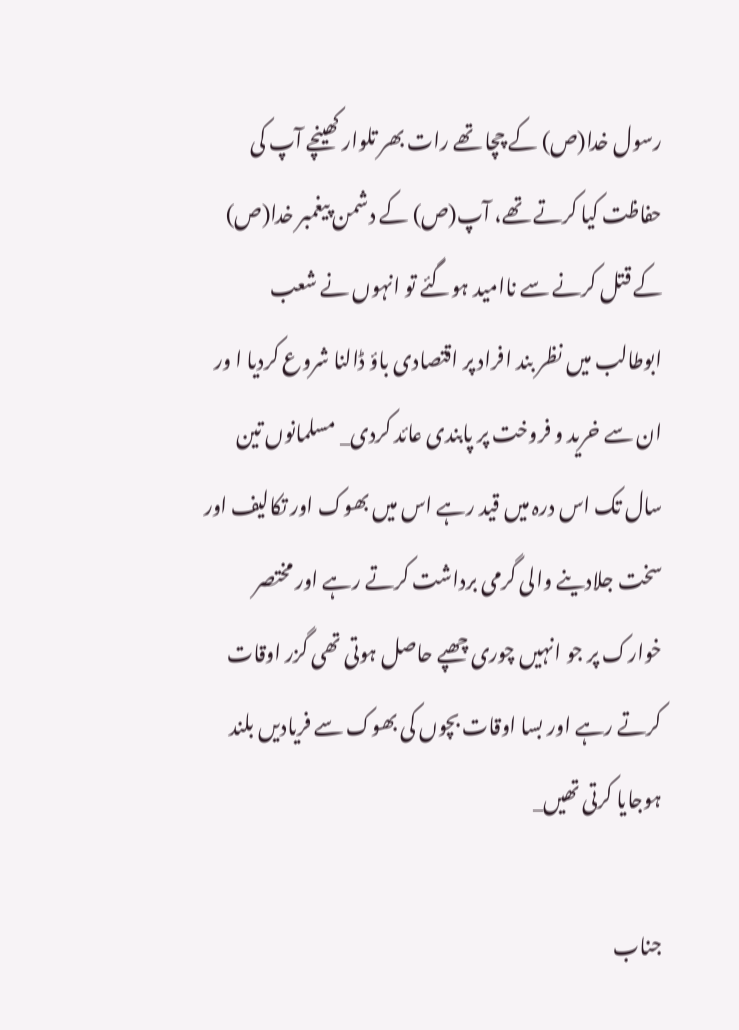رسول خدا(ص) کے چچا تھے رات بھر تلوار کھینچے آپ کى حفاظت کیا کرتے تھے، آپ(ص) کے دشمن پیغمبر خدا(ص) کے قتل کرنے سے ناامید ہوگئے تو انہوں نے شعب ابوطالب میں نظر بند افراد پر اقتصادى باؤ ڈالنا شروع کردیا ا ور ان سے خرید و فروخت پر پابندى عائد کردی_ مسلمانوں تین سال تک اس درہ میں قید رہے اس میں بھوک اور تکالیف اور سخت جلادینے والى گرمى برداشت کرتے رہے اور مختصر خوارک پر جو انہیں چورى چھپے حاصل ہوتى تھى گزر اوقات کرتے رہے اور بسا اوقات بچوں کى بھوک سے فریادیں بلند ہوجایا کرتى تھیں_

جناب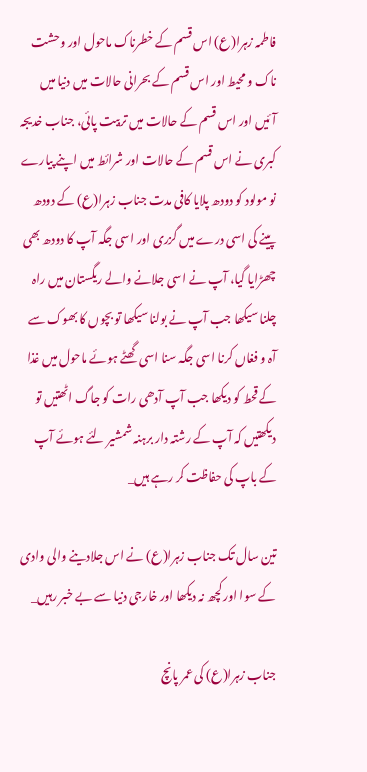فاطمہ زہرا(ع) اس قسم کے خطرناک ماحول اور وحشت ناک و محیط اور اس قسم کے بحرانى حالات میں دنیا میں آئیں اور اس قسم کے حالات میں تربیت پائی، جناب خدیجہ کبرى نے اس قسم کے حالات اور شرائط میں اپنے پیارے نو مولود کو دودھ پلایا کافى مدت جناب زہرا(ع) کے دودھ پینے کى اسى درے میں گزرى اور اسى جگہ آپ کا دودھ بھى چھڑایا گیا، آپ نے اسى جلانے والے ریگستان میں راہ چلنا سیکھا جب آپ نے بولنا سیکھا تو بچوں کا بھوک سے آہ و فغاں کرنا اسى جگہ سنا اسى گھٹے ہوئے ماحول میں غذا کے قحط کو دیکھا جب آپ آدھى رات کو جاگ اٹھتیں تو دیکھتیں کہ آپ کے رشتہ دار برہنہ شمشیر لئے ہوئے آپ کے باپ کى حفاظت کر رہے ہیں_

تین سال تک جناب زہرا(ع) نے اس جلادینے والى وادى کے سوا اور کچھ نہ دیکھا اور خارجى دنیا سے بے خبر رہیں_

جناب زہرا(ع) کى عمر پانچ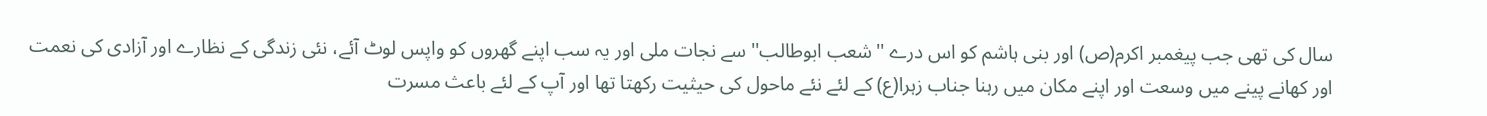سال کى تھى جب پیغمبر اکرم(ص) اور بنى ہاشم کو اس درے ''شعب ابوطالب'' سے نجات ملى اور یہ سب اپنے گھروں کو واپس لوٹ آئے، نئی زندگى کے نظارے اور آزادى کى نعمت اور کھانے پینے میں وسعت اور اپنے مکان میں رہنا جناب زہرا(ع) کے لئے نئے ماحول کى حیثیت رکھتا تھا اور آپ کے لئے باعث مسرت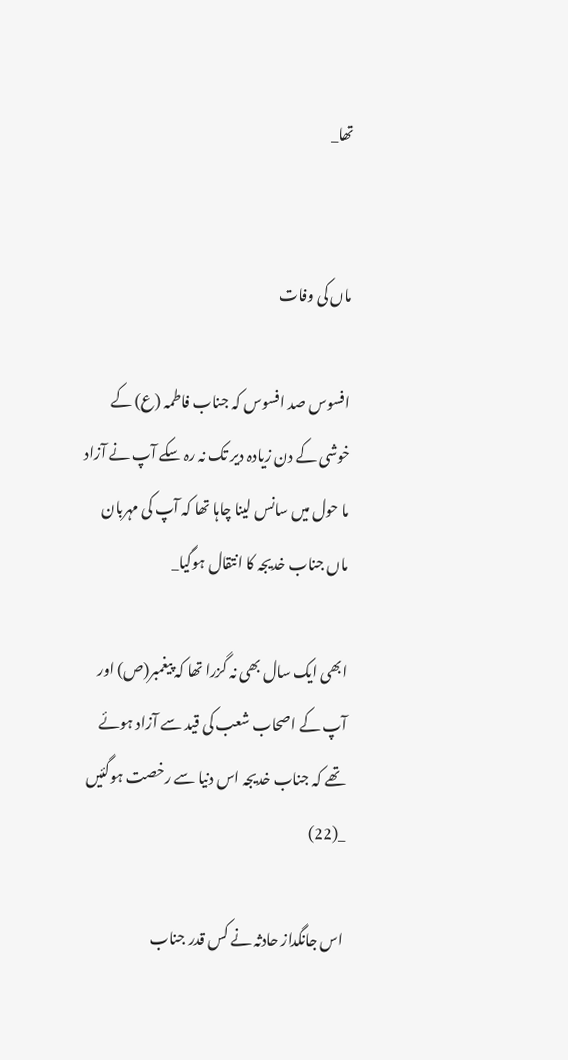تھا_


ماں کى وفات

افسوس صد افسوس کہ جناب فاطمہ (ع) کے خوشى کے دن زیادہ دیر تک نہ رہ سکے آپ نے آزاد ما حول میں سانس لینا چاہا تھا کہ آپ کى مہربان ماں جناب خدیجہ کا انتقال ہوگیا_

ابھى ایک سال بھى نہ گزرا تھا کہ پیغمبر(ص) اور آپ کے اصحاب شعب کى قید سے آزاد ہوئے تھے کہ جناب خدیجہ اس دنیا سے رخصت ہوگئیں _(22)

اس جانگداز حادثہ نے کس قدر جناب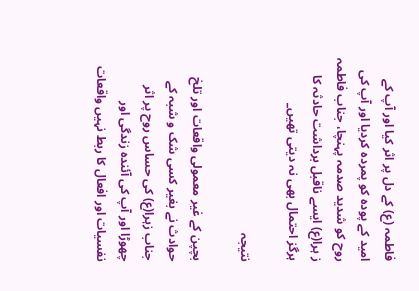فاطمہ (ع) کے دل پر اثر کیا اور آپ کے امید کے پودہ کو پمردہ کردیا اور آپ کى روح کو شدید صدمہ پہنچا، جناب فاطمہ ز ہرا(ع) ایسے ناقبل برداشت حادثہ کا ہرگز احتمال بھى نہ دیتى تھیں_

نتیجہ

بچپن کے غیر معمولى واقعات اور تلخ حوادث نے بغیر کسى شک و شبہ کے جناب زہرا(ع) کى حساس روح پر اثر چھوڑا اور آپ کى آئندہ زندگى اور نفسیات اور افعال کا ربط نہیں واقعات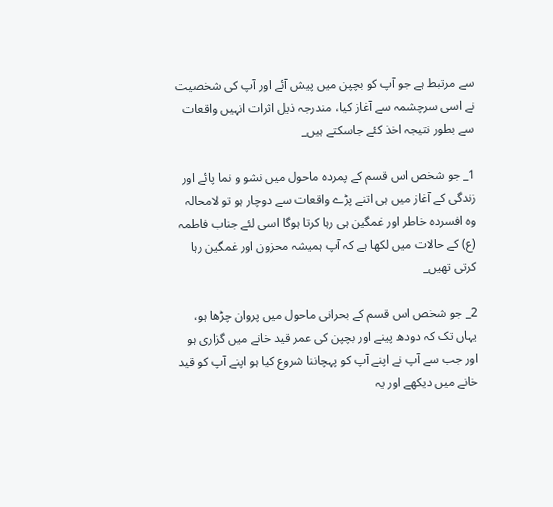سے مرتبط ہے جو آپ کو بچپن میں پیش آئے اور آپ کى شخصیت نے اسى سرچشمہ سے آغاز کیا، مندرجہ ذیل اثرات انہیں واقعات سے بطور نتیجہ اخذ کئے جاسکتے ہیں_

1_ جو شخص اس قسم کے پمردہ ماحول میں نشو و نما پائے اور زندگى کے آغاز میں ہى اتنے پڑے واقعات سے دوچار ہو تو لامحالہ وہ افسردہ خاطر اور غمگین ہى رہا کرتا ہوگا اسى لئے جناب فاطمہ (ع) کے حالات میں لکھا ہے کہ آپ ہمیشہ محزون اور غمگین رہا کرتى تھیں_

2_ جو شخص اس قسم کے بحرانى ماحول میں پروان چڑھا ہو، یہاں تک کہ دودھ پینے اور بچپن کى عمر قید خانے میں گزارى ہو اور جب سے آپ نے اپنے آپ کو پہچاننا شروع کیا ہو اپنے آپ کو قید خانے میں دیکھے اور یہ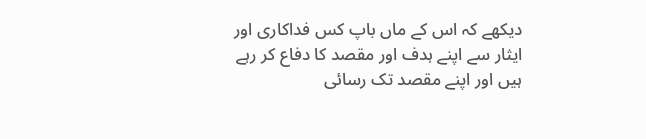دیکھے کہ اس کے ماں باپ کس فداکارى اور ایثار سے اپنے ہدف اور مقصد کا دفاع کر رہے ہیں اور اپنے مقصد تک رسائی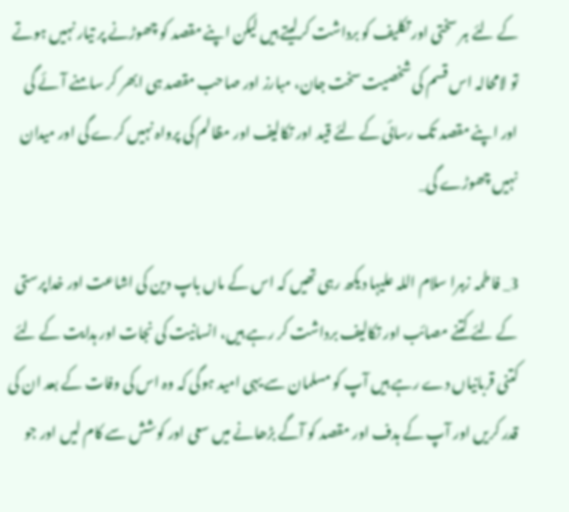کے لئے ہر سختى اور تکلیف کو برداشت کرلیتے ہیں لیکن اپنے مقصد کو چھوڑنے پر تیار نہیں ہوتے تو لامحالہ اس قسم کى شخصیت سخت جان، مبارز اور صاحب مقصد ہى ابھر کر سامنے آئے گى اور اپنے مقصد تک رسائی کے لئے قید اور تکالیف اور مظالم کى پرواہ نہیں کرے گى اور میدان نہیں چھوڑے گی_

3_ فاطمہ زہرا سلام اللہ علیہا دیکھ رہى تھیں کہ اس کے ماں باپ دین کى اشاعت اور خداپرستى کے لئے کتنے مصائب اور تکالیف برداشت کر رہے ہیں، انسانیت کى نجات اور ہدایت کے لئے کتنى قربانیاں دے رہے ہیں آپ کو مسلمان سے یہى امید ہوگى کہ وہ اس کى وفات کے بعد ان کى قدر کریں اور آپ کے ہدف اور مقصد کو آگے بڑھانے میں سعى اور کوشش سے کام لیں اور جو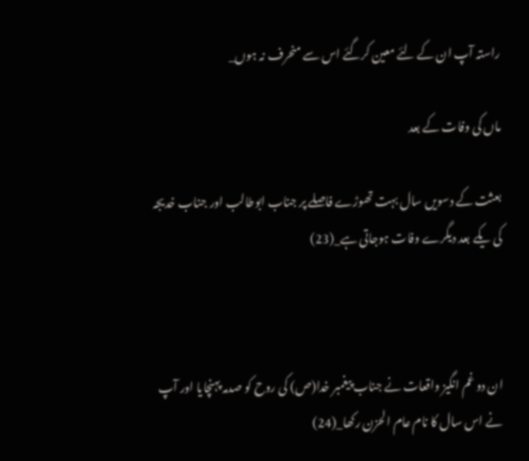راستہ آپ ان کے لئے معین کرگئے اس سے منحرف نہ ہوں_

ماں کى وفات کے بعد

بعثت کے دسویں سال بہت تھوڑے فاصلے پر جناب ابوطالب اور جناب خدیجہ کى یکے بعد دیگرے وفات ہوجاتى ہے_(23)



ان دو غم انگیز واقعات نے جناب پیغمبر خدا(ص) کى روح کو صدمہ پہنچایا اور آپ نے اس سال کا نام عام الحزن رکھا_(24)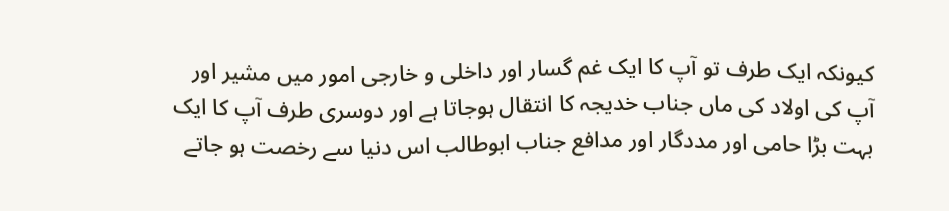کیونکہ ایک طرف تو آپ کا ایک غم گسار اور داخلى و خارجى امور میں مشیر اور آپ کى اولاد کى ماں جناب خدیجہ کا انتقال ہوجاتا ہے اور دوسرى طرف آپ کا ایک بہت بڑا حامى اور مددگار اور مدافع جناب ابوطالب اس دنیا سے رخصت ہو جاتے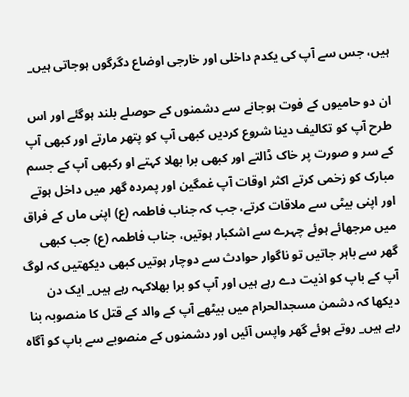ہیں، جس سے آپ کى یکدم داخلى اور خارجى اوضاع دگرگوں ہوجاتى ہیں_

ان دو حامیوں کے فوت ہوجانے سے دشمنوں کے حوصلے بلند ہوگئے اور اس طرح آپ کو تکالیف دینا شروع کردیں کبھى آپ کو پتھر مارتے اور کبھى آپ کے سر و صورت پر خاک ڈالتے اور کبھى برا بھلا کہتے او رکبھى آپ کے جسم مبارک کو زخمى کرتے اکثر اوقات آپ غمگین اور پمردہ گھر میں داخل ہوتے اور اپنى بیٹى سے ملاقات کرتے، جب کہ جناب فاطمہ (ع) اپنى ماں کے فراق میں مرجھائے ہوئے چہرے سے اشکبار ہوتیں، جناب فاطمہ (ع) جب کبھى گھر سے باہر جاتیں تو ناگوار حوادث سے دوچار ہوتیں کبھى دیکھتیں کہ لوگ آپ کے باپ کو اذیت دے رہے ہیں اور آپ کو برا بھلاکہہ رہے ہیں_ ایک دن دیکھا کہ دشمن مسجدالحرام میں بیٹھے آپ کے والد کے قتل کا منصوبہ بنا رہے ہیں_ روتے ہوئے گھر واپس آئیں اور دشمنوں کے منصوبے سے باپ کو آگاہ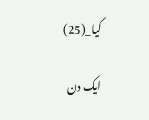کیا_(25)

ایک دن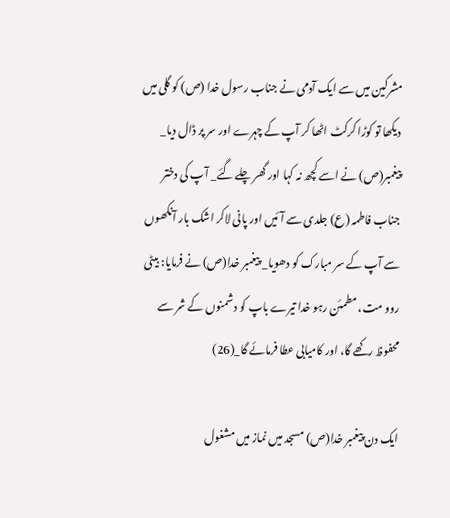مشرکین میں سے ایک آدمى نے جناب رسول خدا (ص) کو گلى میں دیکھا تو کوڑا کرکٹ اٹھا کر آپ کے چہرے اور سر پر ڈال دیا_ پیغمبر(ص) نے اسے کچھ نہ کہا اور گھر چلے گئے_ آپ کى دختر جناب فاطمہ (ع) جلدى سے آئیں اور پانى لاکر اشک بار آنکھوں سے آپ کے سر مبارک کو دھویا_ پیغمبر خدا(ص) نے فرمایا: بیٹى روو مت، مطمئن رہو خدا تیرے باپ کو دشمنوں کے شر سے محفوظ رکھے گا، اور کامیابى عطا فرمائے گا_(26)

ایک دن پیغمبر خدا(ص) مسجد میں نماز میں مشغول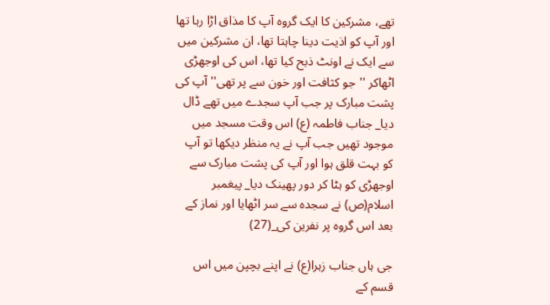تھے، مشرکین کا ایک گروہ آپ کا مذاق اڑا رہا تھا اور آپ کو اذیت دینا چاہتا تھا، ان مشرکین میں سے ایک نے اونٹ ذبح کیا تھا، اس کى اوجھڑى اٹھاکر ''جو کثافت اور خون سے پر تھی'' آپ کى پشت مبارک پر جب آپ سجدے میں تھے ڈال دیا_ جناب فاطمہ (ع) اس وقت مسجد میں موجود تھیں جب آپ نے یہ منظر دیکھا تو آپ کو بہت قلق ہوا اور آپ کى پشت مبارک سے اوجھڑى کو ہٹا کر دور پھینک دیا_ پیغمبر اسلام(ص) نے سجدہ سے سر اٹھایا اور نماز کے بعد اس گروہ پر نفرین کی_(27)

جى ہاں جناب زہرا(ع) نے اپنے بچپن میں اس قسم کے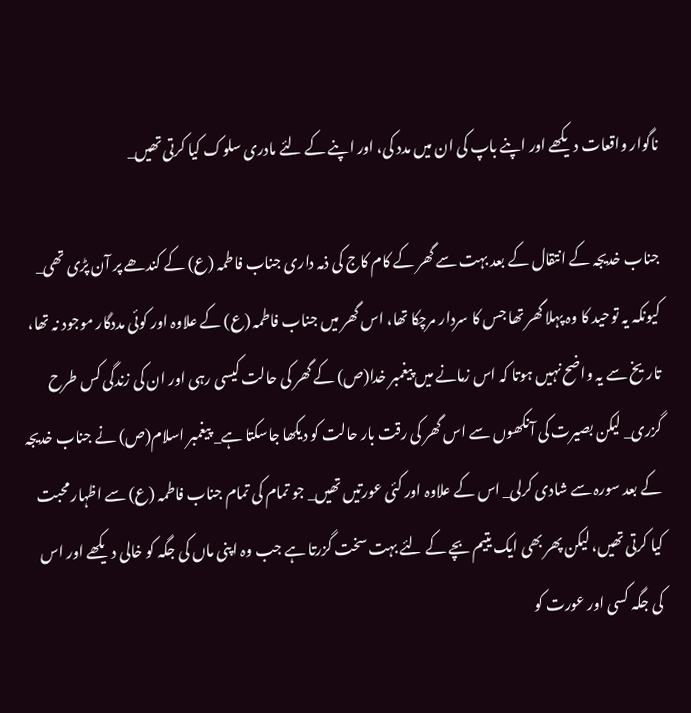ناگوار واقعات دیکھے اور اپنے باپ کى ان میں مدد کی، اور اپنے کے لئے مادرى سلوک کیا کرتى تھیں_

جناب خدیجہ کے انتقال کے بعد بہت سے گھر کے کام کاج کى ذمہ دارى جناب فاطمہ (ع) کے کندھے پر آن پڑى تھی_ کیونکہ یہ توحید کا وہ پہلا گھر تھا جس کا سردار مرچکا تھا، اس گھر میں جناب فاطمہ (ع) کے علاوہ اور کوئی مددگار موجود نہ تھا، تاریخ سے یہ واضح نہیں ہوتا کہ اس زمانے میں پیغمبر خدا(ص) کے گھر کى حالت کیسى رہى اور ان کى زندگى کس طرح گزری_ لیکن بصیرت کى آنکھوں سے اس گھر کى رقت بار حالت کو دیکھا جاسکتا ہے_ پیغمبر اسلام(ص) نے جناب خدیجہ کے بعد سورہ سے شادى کرلی_ اس کے علاوہ اور کئی عورتیں تھیں_ جو تمام کى تمام جناب فاطمہ (ع) سے اظہار محبت کیا کرتى تھیں، لیکن پھر بھى ایک یتیم بچے کے لئے بہت سخت گزرتا ہے جب وہ اپنى ماں کى جگہ کو خالى دیکھے اور اس کى جگہ کسى اور عورت کو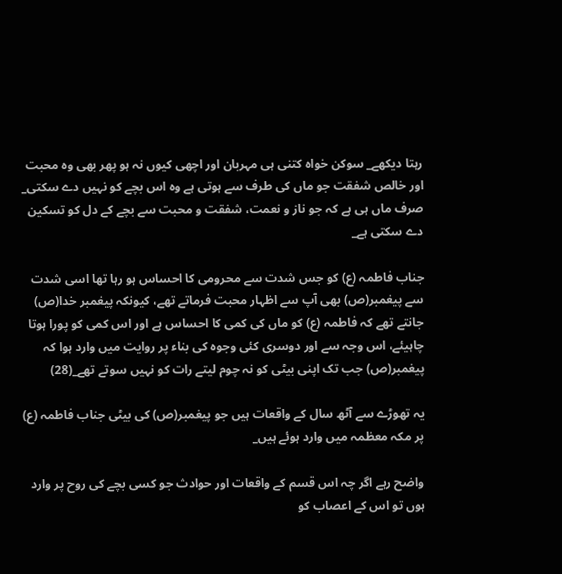رہتا دیکھے_ سوکن خواہ کتنى ہى مہربان اور اچھى کیوں نہ ہو پھر بھى وہ محبت اور خالص شفقت جو ماں کى طرف سے ہوتى ہے وہ اس بچے کو نہیں دے سکتی_ صرف ماں ہى ہے کہ جو ناز و نعمت، شفقت و محبت سے بچے کے دل کو تسکین دے سکتى ہے_

جناب فاطمہ (ع) کو جس شدت سے محرومى کا احساس ہو رہا تھا اسى شدت سے پیغمبر(ص) بھى آپ سے اظہار محبت فرماتے تھے، کیونکہ پیغمبر خدا(ص) جانتے تھے کہ فاطمہ (ع) کو ماں کى کمى کا احساس ہے اور اس کمى کو پورا ہوتا چاہیئے، اس وجہ سے اور دوسرى کئی وجوہ کى بناء پر روایت میں وارد ہوا کہ پیغمبر(ص) جب تک اپنى بیٹى کو نہ چوم لیتے رات کو نہیں سوتے تھے_(28)

یہ تھوڑے سے آٹھ سال کے واقعات ہیں جو پیغمبر(ص) کى بیٹى جناب فاطمہ (ع) پر مکہ معظمہ میں وارد ہوئے ہیں_

واضح رہے اگر چہ اس قسم کے واقعات اور حوادث جو کسى بچے کى روح پر وارد ہوں تو اس کے اعصاب کو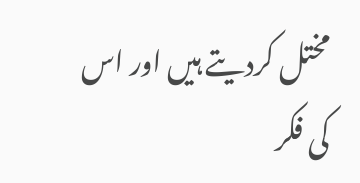مختل کردیتے ہیں اور اس کى فکر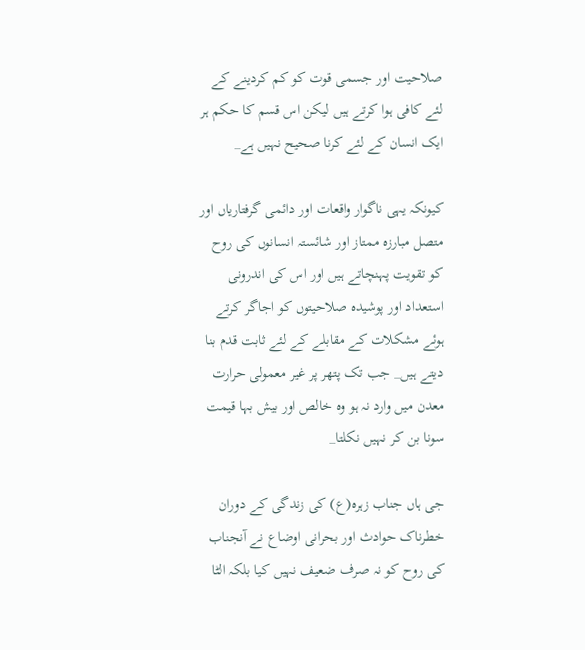صلاحیت اور جسمى قوت کو کم کردینے کے لئے کافى ہوا کرتے ہیں لیکن اس قسم کا حکم ہر ایک انسان کے لئے کرنا صحیح نہیں ہے_

کیونکہ یہى ناگوار واقعات اور دائمى گرفتاریاں اور متصل مبارزہ ممتاز اور شائستہ انسانوں کى روح کو تقویت پہنچاتے ہیں اور اس کى اندرونى استعداد اور پوشیدہ صلاحیتوں کو اجاگر کرتے ہوئے مشکلات کے مقابلے کے لئے ثابت قدم بنا دیتے ہیں_ جب تک پتھر پر غیر معمولى حرارت معدن میں وارد نہ ہو وہ خالص اور بیش بہا قیمت سونا بن کر نہیں نکلتا_

جى ہاں جناب زہرہ(ع) کى زندگى کے دوران خطرناک حوادث اور بحرانى اوضاع نے آنجناب کى روح کو نہ صرف ضعیف نہیں کیا بلکہ الٹا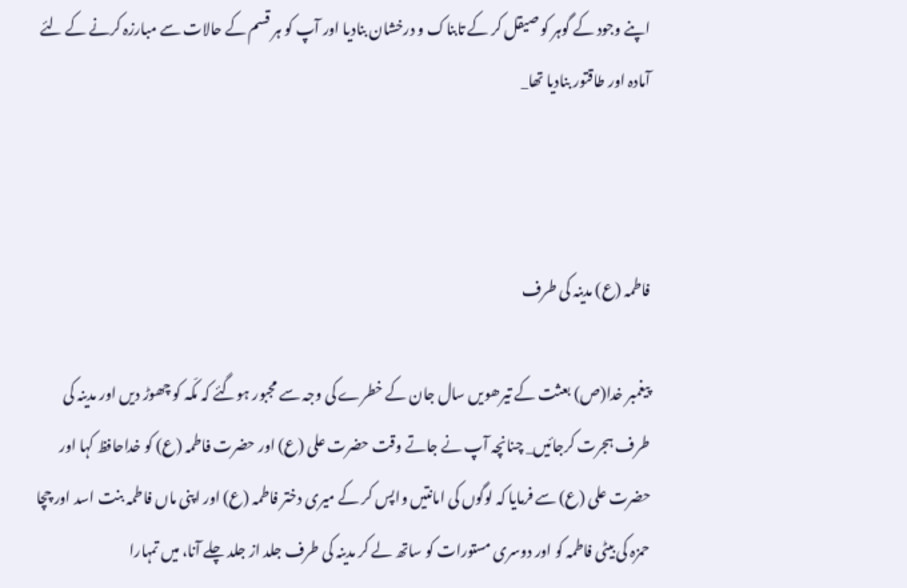اپنے وجود کے گوہر کو صیقل کر کے تابناک و درخشان بنادیا اور آپ کو ہر قسم کے حالات سے مبارزہ کرنے کے لئے آمادہ اور طاقتور بنادیا تھا_



فاطمہ (ع) مدینہ کى طرف

پیغمبر خدا(ص) بعثت کے تیرھویں سال جان کے خطرے کى وجہ سے مجبور ہوگئے کہ مکّہ کو چھوڑ دیں اور مدینہ کى طرف ہجرت کرجائیں_ چنانچہ آپ نے جاتے وقت حضرت على (ع) اور حضرت فاطمہ (ع) کو خداحافظ کہا اور حضرت على (ع) سے فرمایا کہ لوگوں کى امانتیں واپس کر کے میرى دختر فاطمہ (ع) اور اپنى ماں فاطمہ بنت اسد اور چچا حمزہ کى بیٹى فاطمہ کو اور دوسرى مستورات کو ساتھ لے کر مدینہ کى طرف جلد از جلد چلے آنا، میں تمہارا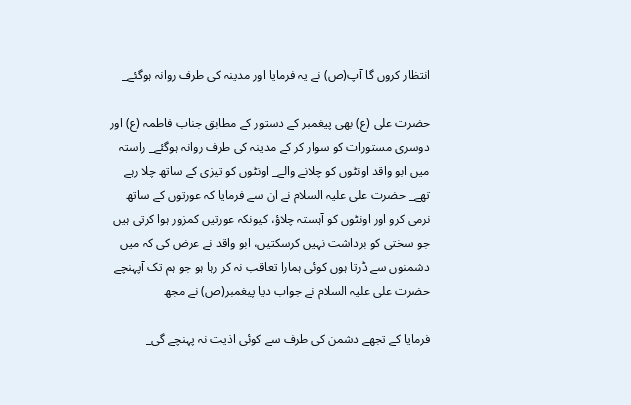انتظار کروں گا آپ(ص) نے یہ فرمایا اور مدینہ کى طرف روانہ ہوگئے_

حضرت على (ع) بھى پیغمبر کے دستور کے مطابق جناب فاطمہ (ع) اور دوسرى مستورات کو سوار کر کے مدینہ کى طرف روانہ ہوگئے_ راستہ میں ابو واقد اونٹوں کو چلانے والے_ اونٹوں کو تیزى کے ساتھ چلا رہے تھے_ حضرت على علیہ السلام نے ان سے فرمایا کہ عورتوں کے ساتھ نرمى کرو اور اونٹوں کو آہستہ چلاؤ، کیونکہ عورتیں کمزور ہوا کرتى ہیں جو سختى کو برداشت نہیں کرسکتیں، ابو واقد نے عرض کى کہ میں دشمنوں سے ڈرتا ہوں کوئی ہمارا تعاقب نہ کر رہا ہو جو ہم تک آپہنچے حضرت على علیہ السلام نے جواب دیا پیغمبر(ص) نے مجھ

فرمایا کے تجھے دشمن کى طرف سے کوئی اذیت نہ پہنچے گی_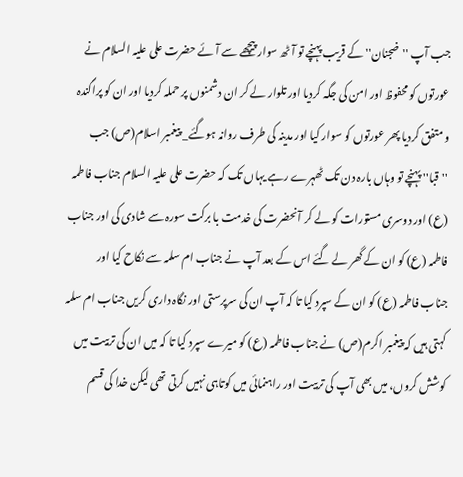جب آپ ''ضجنان'' کے قریب پہنچے تو آٹھ سوار پیچھے سے آئے حضرت على علیہ السلام نے عورتوں کو محفوظ اور امن کى جگہ کردیا اور تلوار لے کر ان دشمنوں پر حملہ کردیا اور ان کو پراگندہ و متفق کردیا پھر عورتوں کو سوار کیا اور مدینہ کى طرف روانہ ہوگئے_ پیغمبر اسلام(ص) جب ''قبا'' پہنچے تو وہاں بارہ دن تک ٹھہرے رہے یہاں تک کہ حضرت على علیہ السلام جناب فاطمہ (ع) اور دوسرى مستورات کو لے کر آنحضرت کى خدمت با برکت سورہ سے شادى کى اور جناب فاطمہ (ع) کو ان کے گھر لے گئے اس کے بعد آپ نے جناب ام سلمہ سے نکاح کیا اور جناب فاطمہ (ع) کو ان کے سپرد کیا تا کہ آپ ان کى سرپرستى اور نگاہ دارى کریں جناب ام سلمہ کہتى ہیں کہ پیغمبر اکرم(ص) نے جناب فاطمہ (ع) کو میرے سپرد کیا تا کہ میں ان کى تربیت میں کوشش کروں، میں بھى آپ کى تربیت اور راہنمائی میں کوتاہى نہیں کرتى تھى لیکن خدا کى قسم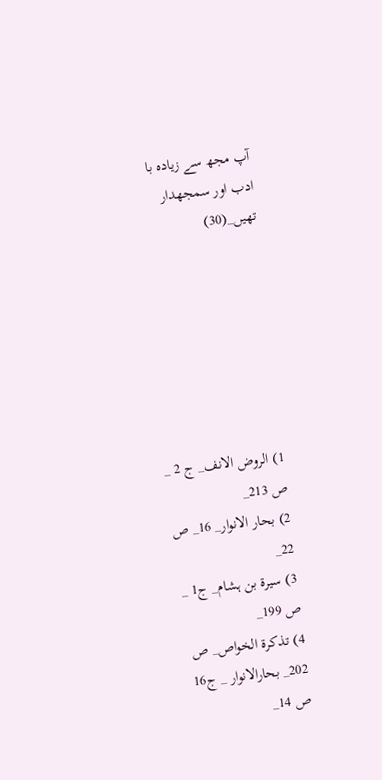آپ مجھ سے زیادہ با ادب اور سمجھدار تھیں_(30)







1) الروض الانف_ ج 2 _ ص 213_
2) بحار الانوار_ 16_ ص 22_
3) سیرة بن ہشام_ ج1 _ ص 199_
4) تذکرة الخواص_ ص 202_ بحارالانوار _ ج16 ص 14_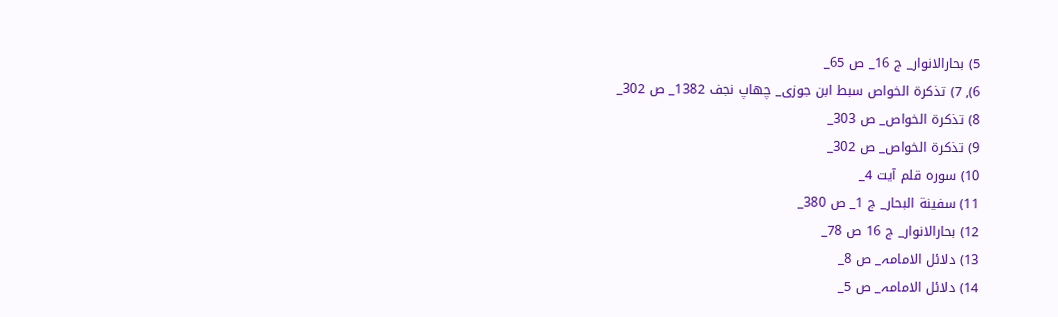5) بحارالانوار_ ج 16_ ص 65_
6), 7) تذکرة الخواص سبط ابن جوزی_ چھاپ نجف 1382_ ص 302_
8) تذکرة الخواص_ ص 303_
9) تذکرة الخواص_ ص 302_
10) سورہ قلم آیت 4_
11) سفینة البحار_ ج 1_ ص 380_
12) بحارالانوار_ ج 16 ص 78_
13) دلائل الامامہ_ ص 8_
14) دلائل الامامہ_ ص 5_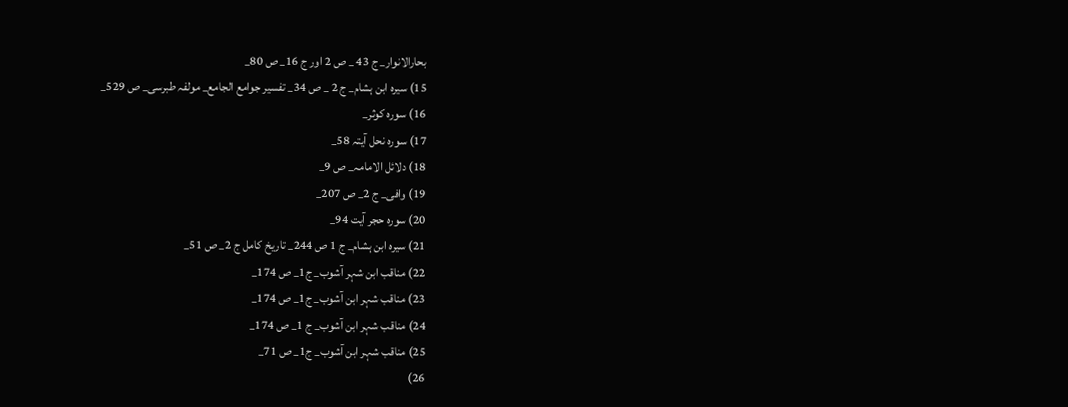بحارالانوار_ ج 43 _ ص 2 اور ج 16_ ص 80_
15) سیرہ ابن ہشام_ ج 2 _ ص 34_ تفسیر جوامع الجامع_ مولفہ طبرسی_ ص 529_
16) سورہ کوثر_
17) سورہ نحل آیتہ 58_
18) دلائل الامامہ_ ص 9_
19) وافی_ ج 2_ ص 207_
20) سورہ حجر آیت 94_
21) سیرہ ابن ہشام_ ج 1 ص 244_ تاریخ کامل ج 2_ ص 51_
22) مناقب ابن شہر آشوب_ ج1_ ص 174_
23) مناقب شہر ابن آشوب_ ج1_ ص 174_
24) مناقب شہر ابن آشوب_ ج 1_ ص 174_
25) مناقب شہر ابن آشوب_ ج1_ ص 71_
26)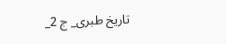تاریخ طبری_ ج 2_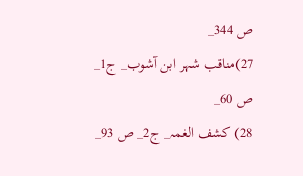ص 344_
27)مناقب شہر ابن آشوب_ ج1_ ص 60_
28) کشف الغمہ_ ج2_ ص 93_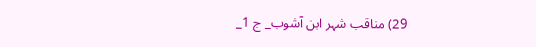29) مناقب شہر ابن آشوب_ ج 1_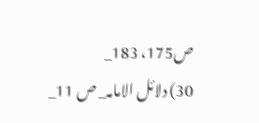ص175، 183_
30) دلائل الامامہ_ ص 11_